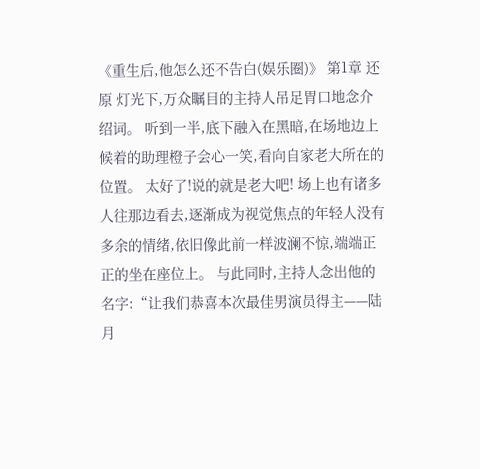《重生后,他怎么还不告白(娱乐圈)》 第1章 还原 灯光下,万众瞩目的主持人吊足胃口地念介绍词。 听到一半,底下融入在黑暗,在场地边上候着的助理橙子会心一笑,看向自家老大所在的位置。 太好了!说的就是老大吧! 场上也有诸多人往那边看去,逐渐成为视觉焦点的年轻人没有多余的情绪,依旧像此前一样波澜不惊,端端正正的坐在座位上。 与此同时,主持人念出他的名字:“让我们恭喜本次最佳男演员得主——陆月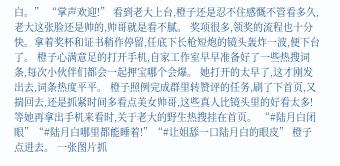白。” “掌声欢迎!” 看到老大上台,橙子还是忍不住感慨不管看多久,老大这张脸还是帅的,帅哥就是看不腻。 奖项很多,领奖的流程也十分快。拿着奖杯和证书稍作停留,任底下长枪短炮的镜头轰炸一波,便下台了。 橙子心满意足的打开手机,自家工作室早早准备好了一些热搜词条,每次小伙伴们都会一起押宝哪个会爆。 她打开的太早了,这才刚发出去,词条热度平平。 橙子照例完成群里转赞评的任务,刷了下首页,又揣回去,还是抓紧时间多看点美女帅哥,这些真人比镜头里的好看太多! 等她再拿出手机来看时,关于老大的野生热搜挂在首页。 “#陆月白闭眼”“#陆月白哪里都能睡着!”“#让姐舔一口陆月白的眼皮” 橙子点进去。 一张图片抓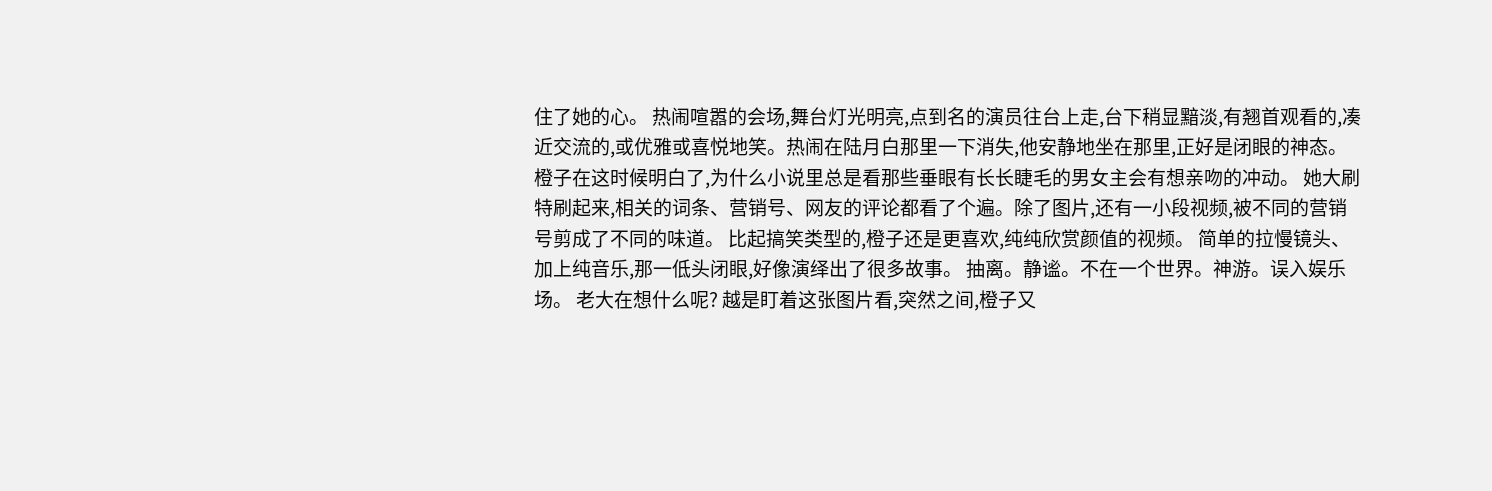住了她的心。 热闹喧嚣的会场,舞台灯光明亮,点到名的演员往台上走,台下稍显黯淡,有翘首观看的,凑近交流的,或优雅或喜悦地笑。热闹在陆月白那里一下消失,他安静地坐在那里,正好是闭眼的神态。 橙子在这时候明白了,为什么小说里总是看那些垂眼有长长睫毛的男女主会有想亲吻的冲动。 她大刷特刷起来,相关的词条、营销号、网友的评论都看了个遍。除了图片,还有一小段视频,被不同的营销号剪成了不同的味道。 比起搞笑类型的,橙子还是更喜欢,纯纯欣赏颜值的视频。 简单的拉慢镜头、加上纯音乐,那一低头闭眼,好像演绎出了很多故事。 抽离。静谧。不在一个世界。神游。误入娱乐场。 老大在想什么呢? 越是盯着这张图片看,突然之间,橙子又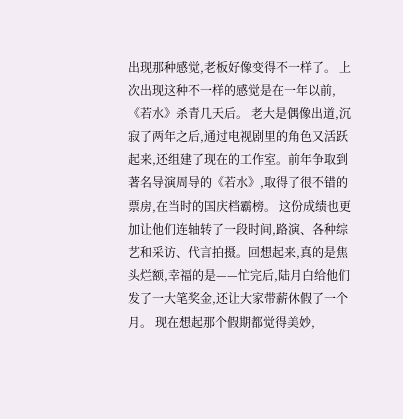出现那种感觉,老板好像变得不一样了。 上次出现这种不一样的感觉是在一年以前,《若水》杀青几天后。 老大是偶像出道,沉寂了两年之后,通过电视剧里的角色又活跃起来,还组建了现在的工作室。前年争取到著名导演周导的《若水》,取得了很不错的票房,在当时的国庆档霸榜。 这份成绩也更加让他们连轴转了一段时间,路演、各种综艺和采访、代言拍摄。回想起来,真的是焦头烂额,幸福的是——忙完后,陆月白给他们发了一大笔奖金,还让大家带薪休假了一个月。 现在想起那个假期都觉得美妙,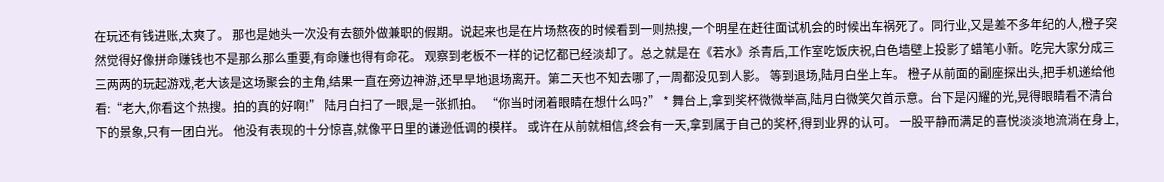在玩还有钱进账,太爽了。 那也是她头一次没有去额外做兼职的假期。说起来也是在片场熬夜的时候看到一则热搜,一个明星在赶往面试机会的时候出车祸死了。同行业,又是差不多年纪的人,橙子突然觉得好像拼命赚钱也不是那么那么重要,有命赚也得有命花。 观察到老板不一样的记忆都已经淡却了。总之就是在《若水》杀青后,工作室吃饭庆祝,白色墙壁上投影了蜡笔小新。吃完大家分成三三两两的玩起游戏,老大该是这场聚会的主角,结果一直在旁边神游,还早早地退场离开。第二天也不知去哪了,一周都没见到人影。 等到退场,陆月白坐上车。 橙子从前面的副座探出头,把手机递给他看:“老大,你看这个热搜。拍的真的好啊!” 陆月白扫了一眼,是一张抓拍。 “你当时闭着眼睛在想什么吗?” * 舞台上,拿到奖杯微微举高,陆月白微笑欠首示意。台下是闪耀的光,晃得眼睛看不清台下的景象,只有一团白光。 他没有表现的十分惊喜,就像平日里的谦逊低调的模样。 或许在从前就相信,终会有一天,拿到属于自己的奖杯,得到业界的认可。 一股平静而满足的喜悦淡淡地流淌在身上,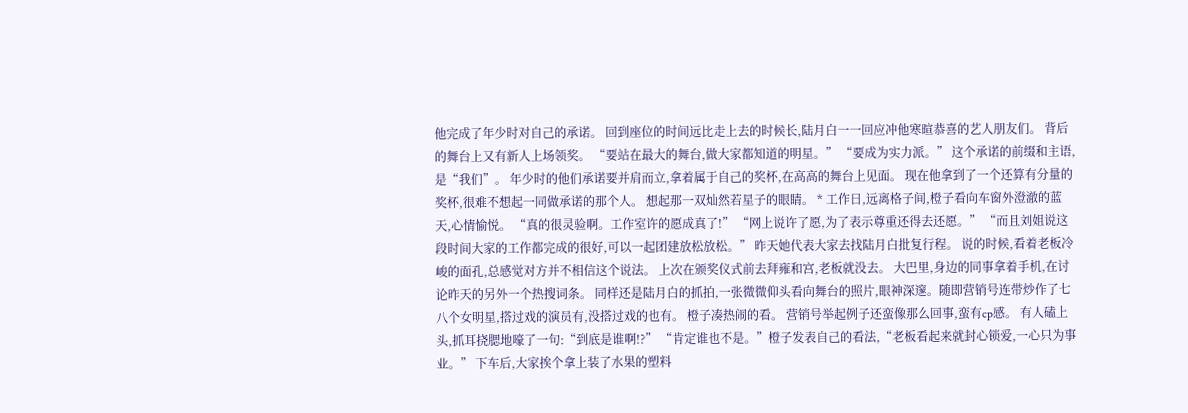他完成了年少时对自己的承诺。 回到座位的时间远比走上去的时候长,陆月白一一回应冲他寒暄恭喜的艺人朋友们。 背后的舞台上又有新人上场领奖。 “要站在最大的舞台,做大家都知道的明星。” “要成为实力派。” 这个承诺的前缀和主语,是“我们”。 年少时的他们承诺要并肩而立,拿着属于自己的奖杯,在高高的舞台上见面。 现在他拿到了一个还算有分量的奖杯,很难不想起一同做承诺的那个人。 想起那一双灿然若星子的眼睛。 * 工作日,远离格子间,橙子看向车窗外澄澈的蓝天,心情愉悦。 “真的很灵验啊。工作室许的愿成真了!” “网上说许了愿,为了表示尊重还得去还愿。” “而且刘姐说这段时间大家的工作都完成的很好,可以一起团建放松放松。” 昨天她代表大家去找陆月白批复行程。 说的时候,看着老板冷峻的面孔,总感觉对方并不相信这个说法。 上次在颁奖仪式前去拜雍和宫,老板就没去。 大巴里,身边的同事拿着手机,在讨论昨天的另外一个热搜词条。 同样还是陆月白的抓拍,一张微微仰头看向舞台的照片,眼神深邃。随即营销号连带炒作了七八个女明星,搭过戏的演员有,没搭过戏的也有。 橙子凑热闹的看。 营销号举起例子还蛮像那么回事,蛮有cp感。 有人磕上头,抓耳挠腮地嚎了一句:“到底是谁啊!?” “肯定谁也不是。”橙子发表自己的看法,“老板看起来就封心锁爱,一心只为事业。” 下车后,大家挨个拿上装了水果的塑料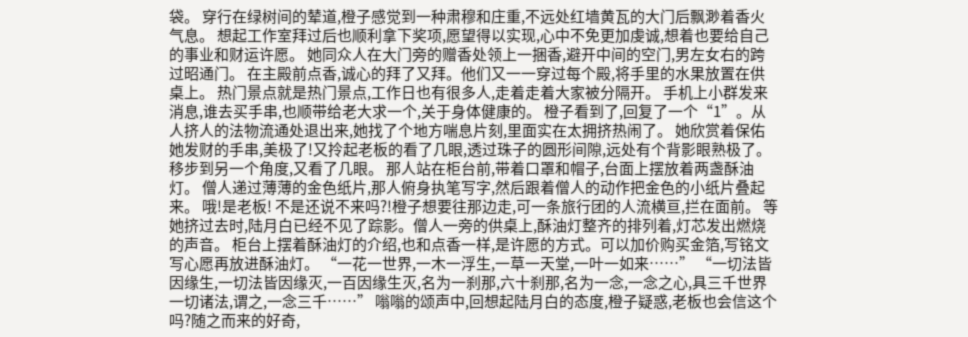袋。 穿行在绿树间的辇道,橙子感觉到一种肃穆和庄重,不远处红墙黄瓦的大门后飘渺着香火气息。 想起工作室拜过后也顺利拿下奖项,愿望得以实现,心中不免更加虔诚,想着也要给自己的事业和财运许愿。 她同众人在大门旁的赠香处领上一捆香,避开中间的空门,男左女右的跨过昭通门。 在主殿前点香,诚心的拜了又拜。他们又一一穿过每个殿,将手里的水果放置在供桌上。 热门景点就是热门景点,工作日也有很多人,走着走着大家被分隔开。 手机上小群发来消息,谁去买手串,也顺带给老大求一个,关于身体健康的。 橙子看到了,回复了一个“1”。从人挤人的法物流通处退出来,她找了个地方喘息片刻,里面实在太拥挤热闹了。 她欣赏着保佑她发财的手串,美极了!又拎起老板的看了几眼,透过珠子的圆形间隙,远处有个背影眼熟极了。 移步到另一个角度,又看了几眼。 那人站在柜台前,带着口罩和帽子,台面上摆放着两盏酥油灯。 僧人递过薄薄的金色纸片,那人俯身执笔写字,然后跟着僧人的动作把金色的小纸片叠起来。 哦!是老板! 不是还说不来吗?!橙子想要往那边走,可一条旅行团的人流横亘,拦在面前。 等她挤过去时,陆月白已经不见了踪影。僧人一旁的供桌上,酥油灯整齐的排列着,灯芯发出燃烧的声音。 柜台上摆着酥油灯的介绍,也和点香一样,是许愿的方式。可以加价购买金箔,写铭文写心愿再放进酥油灯。 “一花一世界,一木一浮生,一草一天堂,一叶一如来……” “一切法皆因缘生,一切法皆因缘灭,一百因缘生灭,名为一刹那,六十刹那,名为一念,一念之心,具三千世界一切诸法,谓之,一念三千……” 嗡嗡的颂声中,回想起陆月白的态度,橙子疑惑,老板也会信这个吗?随之而来的好奇,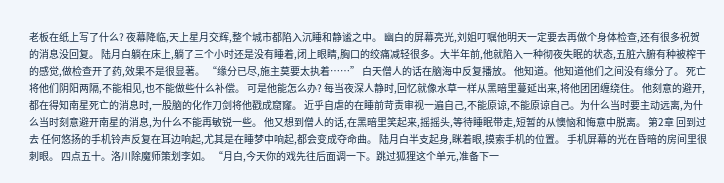老板在纸上写了什么? 夜幕降临,天上星月交辉,整个城市都陷入沉睡和静谧之中。 幽白的屏幕亮光,刘姐叮嘱他明天一定要去再做个身体检查,还有很多祝贺的消息没回复。 陆月白躺在床上,躺了三个小时还是没有睡着,闭上眼睛,胸口的绞痛减轻很多。大半年前,他就陷入一种彻夜失眠的状态,五脏六腑有种被榨干的感觉,做检查开了药,效果不是很显著。 “缘分已尽,施主莫要太执着……” 白天僧人的话在脑海中反复播放。 他知道。他知道他们之间没有缘分了。 死亡将他们阴阳两隔,不能相见,也不能做些什么补偿。 可是他能怎么办? 每当夜深人静时,回忆就像水草一样从黑暗里蔓延出来,将他团团缠绕住。 他刻意的避开,都在得知南星死亡的消息时,一股脑的化作刀剑将他戳成窟窿。 近乎自虐的在睡前苛责审视一遍自己,不能原谅,不能原谅自己。为什么当时要主动远离,为什么当时刻意避开南星的消息,为什么不能再敏锐一些。 他又想到僧人的话,在黑暗里笑起来,摇摇头,等待睡眠带走,短暂的从懊恼和悔意中脱离。 第2章 回到过去 任何悠扬的手机铃声反复在耳边响起,尤其是在睡梦中响起,都会变成夺命曲。 陆月白半支起身,眯着眼,摸索手机的位置。 手机屏幕的光在昏暗的房间里很刺眼。 四点五十。洛川除魔师策划李如。 “月白,今天你的戏先往后面调一下。跳过狐狸这个单元,准备下一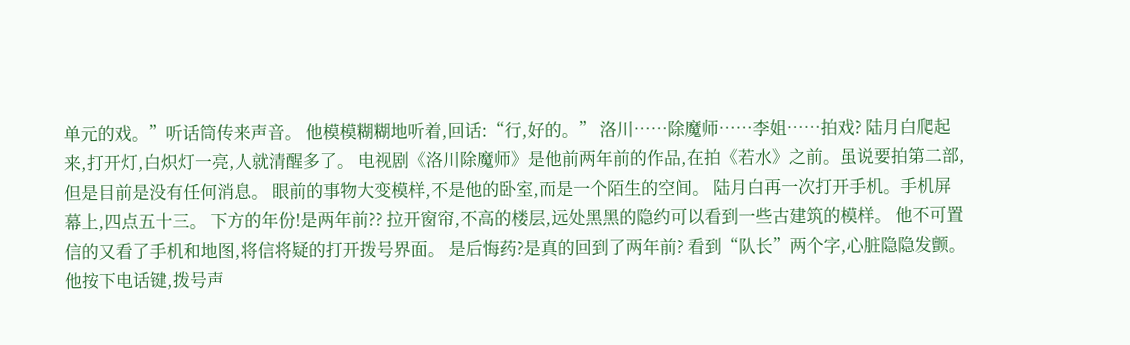单元的戏。”听话筒传来声音。 他模模糊糊地听着,回话:“行,好的。” 洛川……除魔师……李姐……拍戏? 陆月白爬起来,打开灯,白炽灯一亮,人就清醒多了。 电视剧《洛川除魔师》是他前两年前的作品,在拍《若水》之前。虽说要拍第二部,但是目前是没有任何消息。 眼前的事物大变模样,不是他的卧室,而是一个陌生的空间。 陆月白再一次打开手机。手机屏幕上,四点五十三。 下方的年份!是两年前?? 拉开窗帘,不高的楼层,远处黑黑的隐约可以看到一些古建筑的模样。 他不可置信的又看了手机和地图,将信将疑的打开拨号界面。 是后悔药?是真的回到了两年前? 看到“队长”两个字,心脏隐隐发颤。 他按下电话键,拨号声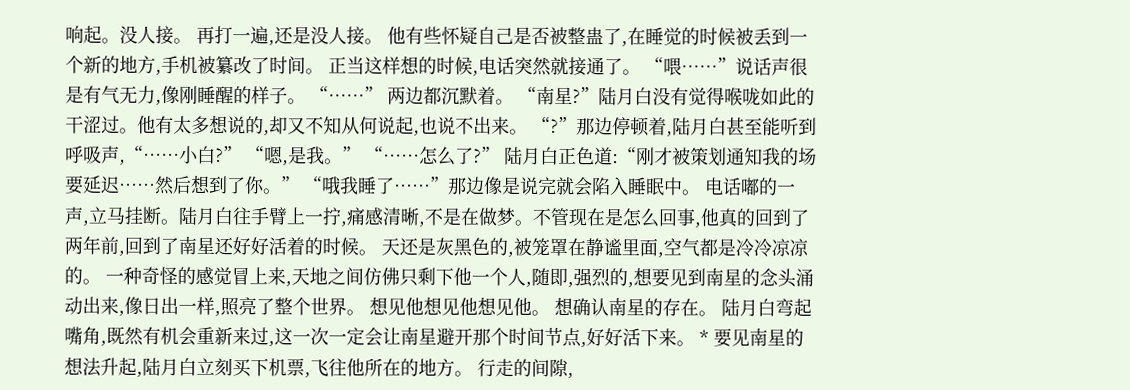响起。没人接。 再打一遍,还是没人接。 他有些怀疑自己是否被整蛊了,在睡觉的时候被丢到一个新的地方,手机被纂改了时间。 正当这样想的时候,电话突然就接通了。 “喂……”说话声很是有气无力,像刚睡醒的样子。 “……” 两边都沉默着。 “南星?”陆月白没有觉得喉咙如此的干涩过。他有太多想说的,却又不知从何说起,也说不出来。 “?”那边停顿着,陆月白甚至能听到呼吸声,“……小白?” “嗯,是我。” “……怎么了?” 陆月白正色道:“刚才被策划通知我的场要延迟……然后想到了你。” “哦我睡了……”那边像是说完就会陷入睡眠中。 电话嘟的一声,立马挂断。陆月白往手臂上一拧,痛感清晰,不是在做梦。不管现在是怎么回事,他真的回到了两年前,回到了南星还好好活着的时候。 天还是灰黑色的,被笼罩在静谧里面,空气都是冷冷凉凉的。 一种奇怪的感觉冒上来,天地之间仿佛只剩下他一个人,随即,强烈的,想要见到南星的念头涌动出来,像日出一样,照亮了整个世界。 想见他想见他想见他。 想确认南星的存在。 陆月白弯起嘴角,既然有机会重新来过,这一次一定会让南星避开那个时间节点,好好活下来。 * 要见南星的想法升起,陆月白立刻买下机票,飞往他所在的地方。 行走的间隙,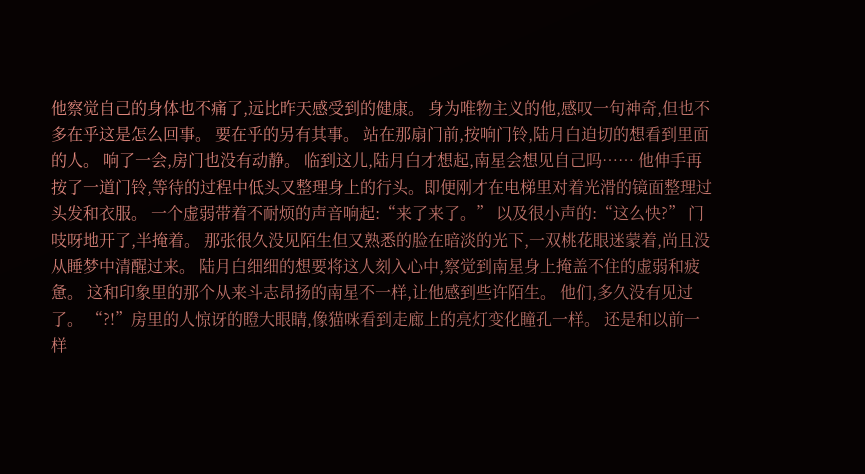他察觉自己的身体也不痛了,远比昨天感受到的健康。 身为唯物主义的他,感叹一句神奇,但也不多在乎这是怎么回事。 要在乎的另有其事。 站在那扇门前,按响门铃,陆月白迫切的想看到里面的人。 响了一会,房门也没有动静。 临到这儿,陆月白才想起,南星会想见自己吗…… 他伸手再按了一道门铃,等待的过程中低头又整理身上的行头。即便刚才在电梯里对着光滑的镜面整理过头发和衣服。 一个虚弱带着不耐烦的声音响起:“来了来了。” 以及很小声的:“这么快?” 门吱呀地开了,半掩着。 那张很久没见陌生但又熟悉的脸在暗淡的光下,一双桃花眼迷蒙着,尚且没从睡梦中清醒过来。 陆月白细细的想要将这人刻入心中,察觉到南星身上掩盖不住的虚弱和疲惫。 这和印象里的那个从来斗志昂扬的南星不一样,让他感到些许陌生。 他们,多久没有见过了。 “?!”房里的人惊讶的瞪大眼睛,像猫咪看到走廊上的亮灯变化瞳孔一样。 还是和以前一样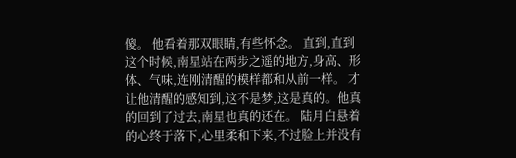傻。 他看着那双眼睛,有些怀念。 直到,直到这个时候,南星站在两步之遥的地方,身高、形体、气味,连刚清醒的模样都和从前一样。 才让他清醒的感知到,这不是梦,这是真的。他真的回到了过去,南星也真的还在。 陆月白悬着的心终于落下,心里柔和下来,不过脸上并没有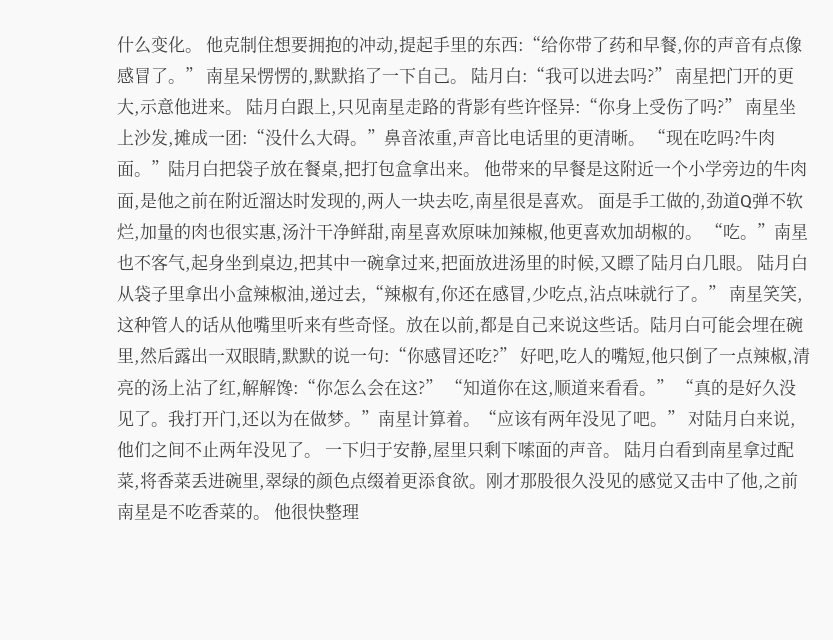什么变化。 他克制住想要拥抱的冲动,提起手里的东西:“给你带了药和早餐,你的声音有点像感冒了。” 南星呆愣愣的,默默掐了一下自己。 陆月白:“我可以进去吗?” 南星把门开的更大,示意他进来。 陆月白跟上,只见南星走路的背影有些许怪异:“你身上受伤了吗?” 南星坐上沙发,摊成一团:“没什么大碍。”鼻音浓重,声音比电话里的更清晰。 “现在吃吗?牛肉面。”陆月白把袋子放在餐桌,把打包盒拿出来。 他带来的早餐是这附近一个小学旁边的牛肉面,是他之前在附近溜达时发现的,两人一块去吃,南星很是喜欢。 面是手工做的,劲道Q弹不软烂,加量的肉也很实惠,汤汁干净鲜甜,南星喜欢原味加辣椒,他更喜欢加胡椒的。 “吃。”南星也不客气,起身坐到桌边,把其中一碗拿过来,把面放进汤里的时候,又瞟了陆月白几眼。 陆月白从袋子里拿出小盒辣椒油,递过去,“辣椒有,你还在感冒,少吃点,沾点味就行了。” 南星笑笑,这种管人的话从他嘴里听来有些奇怪。放在以前,都是自己来说这些话。陆月白可能会埋在碗里,然后露出一双眼睛,默默的说一句:“你感冒还吃?” 好吧,吃人的嘴短,他只倒了一点辣椒,清亮的汤上沾了红,解解馋:“你怎么会在这?” “知道你在这,顺道来看看。” “真的是好久没见了。我打开门,还以为在做梦。”南星计算着。“应该有两年没见了吧。” 对陆月白来说,他们之间不止两年没见了。 一下归于安静,屋里只剩下嗦面的声音。 陆月白看到南星拿过配菜,将香菜丢进碗里,翠绿的颜色点缀着更添食欲。刚才那股很久没见的感觉又击中了他,之前南星是不吃香菜的。 他很快整理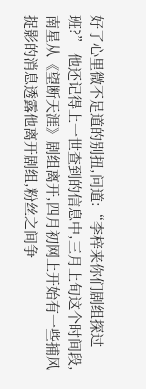好了心里微不足道的别扭,问道:“李梓来你们剧组探过班?” 他还记得上一世查到的信息中,三月上旬这个时间段,南星从《望断天涯》剧组离开,四月初网上开始有一些捕风捉影的消息透露他离开剧组,粉丝之间争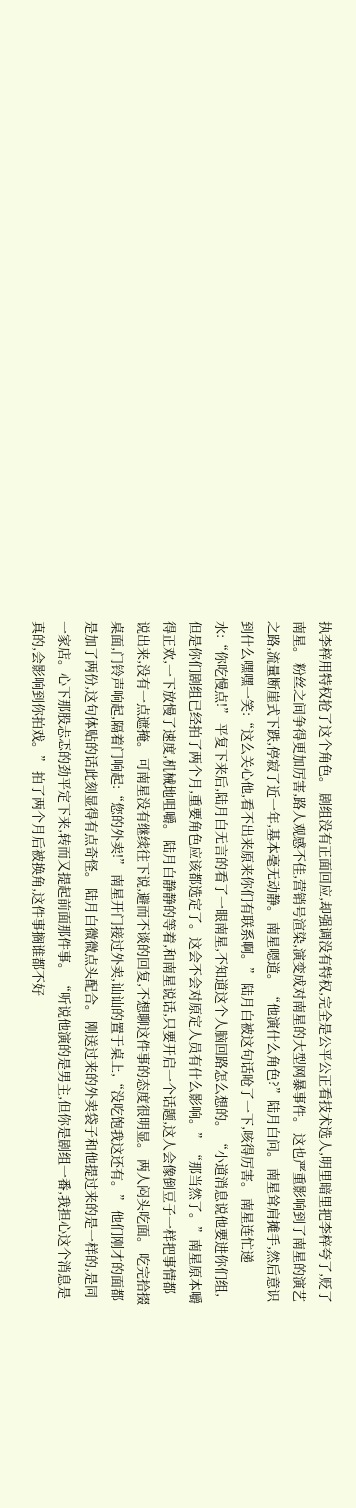执李梓用特权抢了这个角色。 剧组没有正面回应,却强调没有特权,完全是公平公正看技术选人,明里暗里把李梓夸了,贬了南星。 粉丝之间争得更加厉害,路人观感不佳,营销号渲染,演变成对南星的大型网暴事件。 这也严重影响到了南星的演艺之路,流量断崖式下跌,停寂了近一年,基本毫无动静。 南星嗯道。 “他演什么角色?”陆月白问。 南星耸肩摊手,然后意识到什么嘿嘿一笑:“这么关心他,看不出来原来你们有联系啊。” 陆月白被这句话呛了一下,咳得厉害。 南星连忙递水:“你吃慢点!” 平复下来后,陆月白无言的看了一眼南星,不知道这个人脑回路怎么想的。 “小道消息说他要进你们组,但是你们剧组已经拍了两个月,重要角色应该都选定了。这会不会对原定人员有什么影响。” “那当然了。”南星原本嚼得正欢,一下放慢了速度,机械地咀嚼。 陆月白静静的等着,和南星说话,只要开启一个话题,这人会像倒豆子一样把事情都说出来,没有一点遮掩。 可南星没有继续往下说,避而不谈的回复,不想聊这件事的态度很明显。 两人闷头吃面。 吃完拾掇桌面,门铃声响起,隔着门响起:“您的外卖!” 南星开门接过外卖,讪讪的置于桌上,“没吃饱我这还有。” 他们刚才的面都是加了两份,这句体贴的话此刻显得有点奇怪。 陆月白微微点头配合。 刚送过来的外卖袋子和他提过来的是一样的,是同一家店。心下那股忐忑的劲平定下来,转而又提起前面那件事。 “听说他演的是男主,但你是剧组一番,我担心这个消息是真的,会影响到你拍戏。” 拍了两个月后被换角,这件事搁谁都不好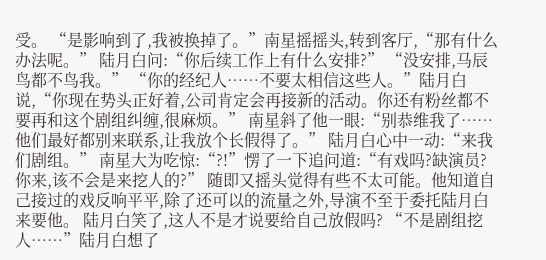受。 “是影响到了,我被换掉了。”南星摇摇头,转到客厅,“那有什么办法呢。” 陆月白问:“你后续工作上有什么安排?” “没安排,马辰鸟都不鸟我。” “你的经纪人……不要太相信这些人。”陆月白说,“你现在势头正好着,公司肯定会再接新的活动。你还有粉丝都不要再和这个剧组纠缠,很麻烦。” 南星斜了他一眼:“别恭维我了……他们最好都别来联系,让我放个长假得了。” 陆月白心中一动:“来我们剧组。” 南星大为吃惊:“?!”愣了一下追问道:“有戏吗?缺演员?你来,该不会是来挖人的?” 随即又摇头觉得有些不太可能。他知道自己接过的戏反响平平,除了还可以的流量之外,导演不至于委托陆月白来要他。 陆月白笑了,这人不是才说要给自己放假吗? “不是剧组挖人……”陆月白想了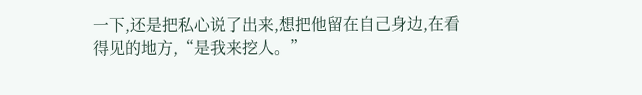一下,还是把私心说了出来,想把他留在自己身边,在看得见的地方,“是我来挖人。”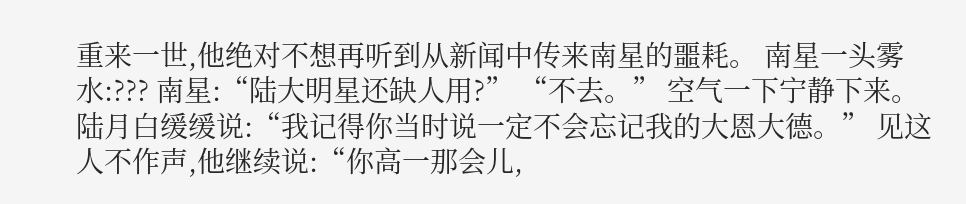重来一世,他绝对不想再听到从新闻中传来南星的噩耗。 南星一头雾水:??? 南星:“陆大明星还缺人用?” “不去。” 空气一下宁静下来。 陆月白缓缓说:“我记得你当时说一定不会忘记我的大恩大德。” 见这人不作声,他继续说:“你高一那会儿,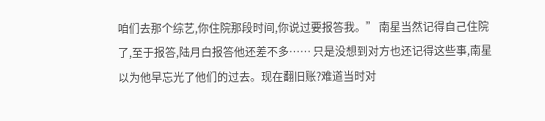咱们去那个综艺,你住院那段时间,你说过要报答我。” 南星当然记得自己住院了,至于报答,陆月白报答他还差不多…… 只是没想到对方也还记得这些事,南星以为他早忘光了他们的过去。现在翻旧账?难道当时对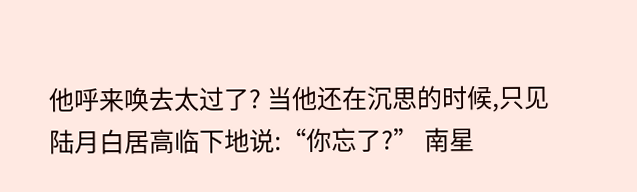他呼来唤去太过了? 当他还在沉思的时候,只见陆月白居高临下地说:“你忘了?” 南星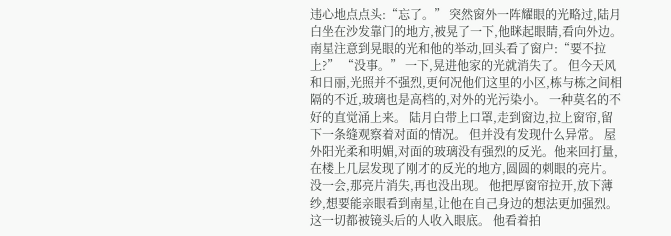违心地点点头:“忘了。” 突然窗外一阵耀眼的光略过,陆月白坐在沙发靠门的地方,被晃了一下,他眯起眼睛,看向外边。 南星注意到晃眼的光和他的举动,回头看了窗户:“要不拉上?” “没事。” 一下,晃进他家的光就消失了。 但今天风和日丽,光照并不强烈,更何况他们这里的小区,栋与栋之间相隔的不近,玻璃也是高档的,对外的光污染小。 一种莫名的不好的直觉涌上来。 陆月白带上口罩,走到窗边,拉上窗帘,留下一条缝观察着对面的情况。 但并没有发现什么异常。 屋外阳光柔和明媚,对面的玻璃没有强烈的反光。他来回打量,在楼上几层发现了刚才的反光的地方,圆圆的刺眼的亮片。 没一会,那亮片消失,再也没出现。 他把厚窗帘拉开,放下薄纱,想要能亲眼看到南星,让他在自己身边的想法更加强烈。 这一切都被镜头后的人收入眼底。 他看着拍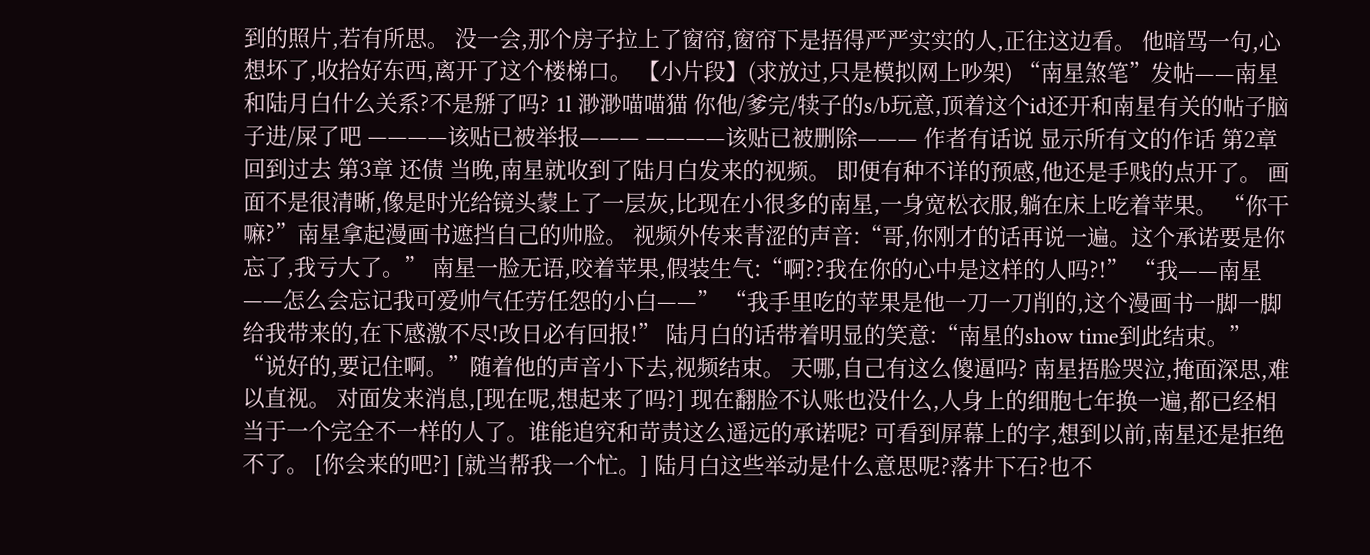到的照片,若有所思。 没一会,那个房子拉上了窗帘,窗帘下是捂得严严实实的人,正往这边看。 他暗骂一句,心想坏了,收拾好东西,离开了这个楼梯口。 【小片段】(求放过,只是模拟网上吵架) “南星煞笔”发帖——南星和陆月白什么关系?不是掰了吗? 1l 渺渺喵喵猫 你他/爹完/犊子的s/b玩意,顶着这个id还开和南星有关的帖子脑子进/屎了吧 ————该贴已被举报——— ————该贴已被删除——— 作者有话说 显示所有文的作话 第2章 回到过去 第3章 还债 当晚,南星就收到了陆月白发来的视频。 即便有种不详的预感,他还是手贱的点开了。 画面不是很清晰,像是时光给镜头蒙上了一层灰,比现在小很多的南星,一身宽松衣服,躺在床上吃着苹果。 “你干嘛?”南星拿起漫画书遮挡自己的帅脸。 视频外传来青涩的声音:“哥,你刚才的话再说一遍。这个承诺要是你忘了,我亏大了。” 南星一脸无语,咬着苹果,假装生气:“啊??我在你的心中是这样的人吗?!” “我——南星——怎么会忘记我可爱帅气任劳任怨的小白——” “我手里吃的苹果是他一刀一刀削的,这个漫画书一脚一脚给我带来的,在下感激不尽!改日必有回报!” 陆月白的话带着明显的笑意:“南星的show time到此结束。” “说好的,要记住啊。”随着他的声音小下去,视频结束。 天哪,自己有这么傻逼吗? 南星捂脸哭泣,掩面深思,难以直视。 对面发来消息,[现在呢,想起来了吗?] 现在翻脸不认账也没什么,人身上的细胞七年换一遍,都已经相当于一个完全不一样的人了。谁能追究和苛责这么遥远的承诺呢? 可看到屏幕上的字,想到以前,南星还是拒绝不了。 [你会来的吧?] [就当帮我一个忙。] 陆月白这些举动是什么意思呢?落井下石?也不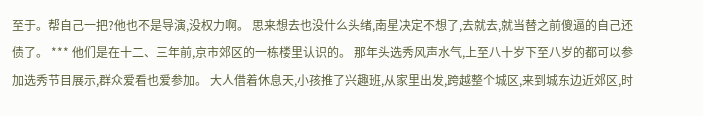至于。帮自己一把?他也不是导演,没权力啊。 思来想去也没什么头绪,南星决定不想了,去就去,就当替之前傻逼的自己还债了。 *** 他们是在十二、三年前,京市郊区的一栋楼里认识的。 那年头选秀风声水气,上至八十岁下至八岁的都可以参加选秀节目展示,群众爱看也爱参加。 大人借着休息天,小孩推了兴趣班,从家里出发,跨越整个城区,来到城东边近郊区,时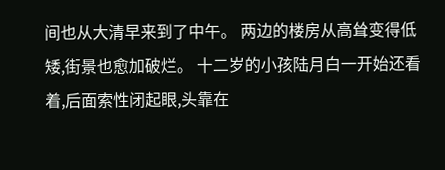间也从大清早来到了中午。 两边的楼房从高耸变得低矮,街景也愈加破烂。 十二岁的小孩陆月白一开始还看着,后面索性闭起眼,头靠在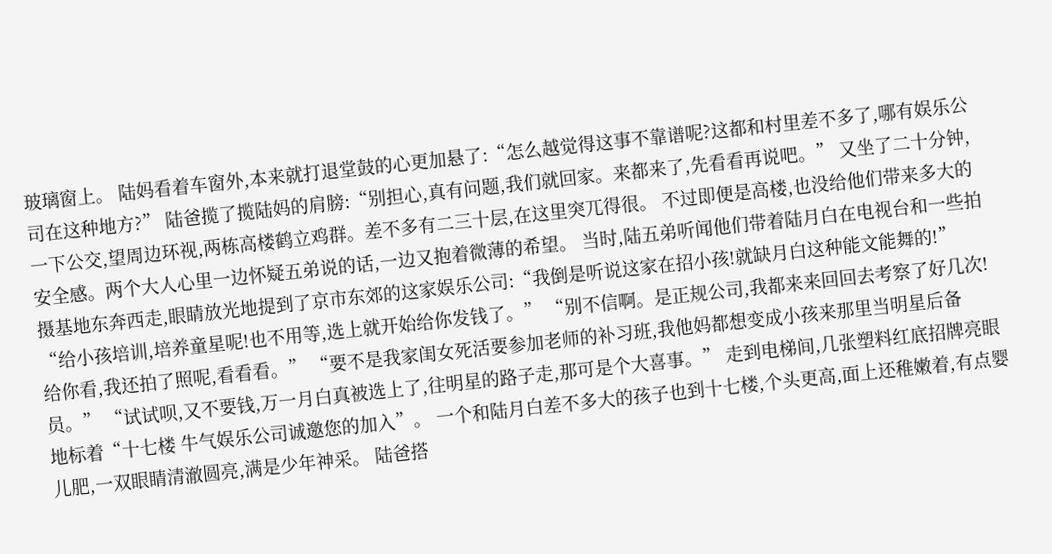玻璃窗上。 陆妈看着车窗外,本来就打退堂鼓的心更加悬了:“怎么越觉得这事不靠谱呢?这都和村里差不多了,哪有娱乐公司在这种地方?” 陆爸揽了揽陆妈的肩膀:“别担心,真有问题,我们就回家。来都来了,先看看再说吧。” 又坐了二十分钟,一下公交,望周边环视,两栋高楼鹤立鸡群。差不多有二三十层,在这里突兀得很。 不过即便是高楼,也没给他们带来多大的安全感。两个大人心里一边怀疑五弟说的话,一边又抱着微薄的希望。 当时,陆五弟听闻他们带着陆月白在电视台和一些拍摄基地东奔西走,眼睛放光地提到了京市东郊的这家娱乐公司:“我倒是听说这家在招小孩!就缺月白这种能文能舞的!” “给小孩培训,培养童星呢!也不用等,选上就开始给你发钱了。” “别不信啊。是正规公司,我都来来回回去考察了好几次!给你看,我还拍了照呢,看看看。” “要不是我家闺女死活要参加老师的补习班,我他妈都想变成小孩来那里当明星后备员。” “试试呗,又不要钱,万一月白真被选上了,往明星的路子走,那可是个大喜事。” 走到电梯间,几张塑料红底招牌亮眼地标着“十七楼 牛气娱乐公司诚邀您的加入”。 一个和陆月白差不多大的孩子也到十七楼,个头更高,面上还稚嫩着,有点婴儿肥,一双眼睛清澈圆亮,满是少年神采。 陆爸搭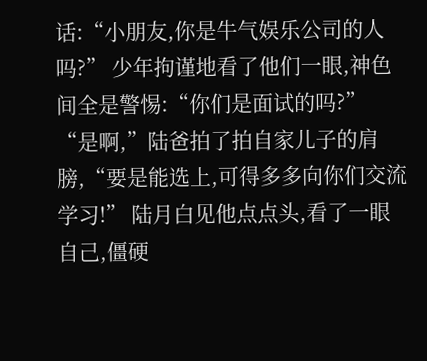话:“小朋友,你是牛气娱乐公司的人吗?” 少年拘谨地看了他们一眼,神色间全是警惕:“你们是面试的吗?” “是啊,”陆爸拍了拍自家儿子的肩膀,“要是能选上,可得多多向你们交流学习!” 陆月白见他点点头,看了一眼自己,僵硬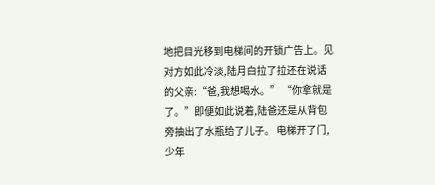地把目光移到电梯间的开锁广告上。见对方如此冷淡,陆月白拉了拉还在说话的父亲:“爸,我想喝水。” “你拿就是了。”即便如此说着,陆爸还是从背包旁抽出了水瓶给了儿子。 电梯开了门,少年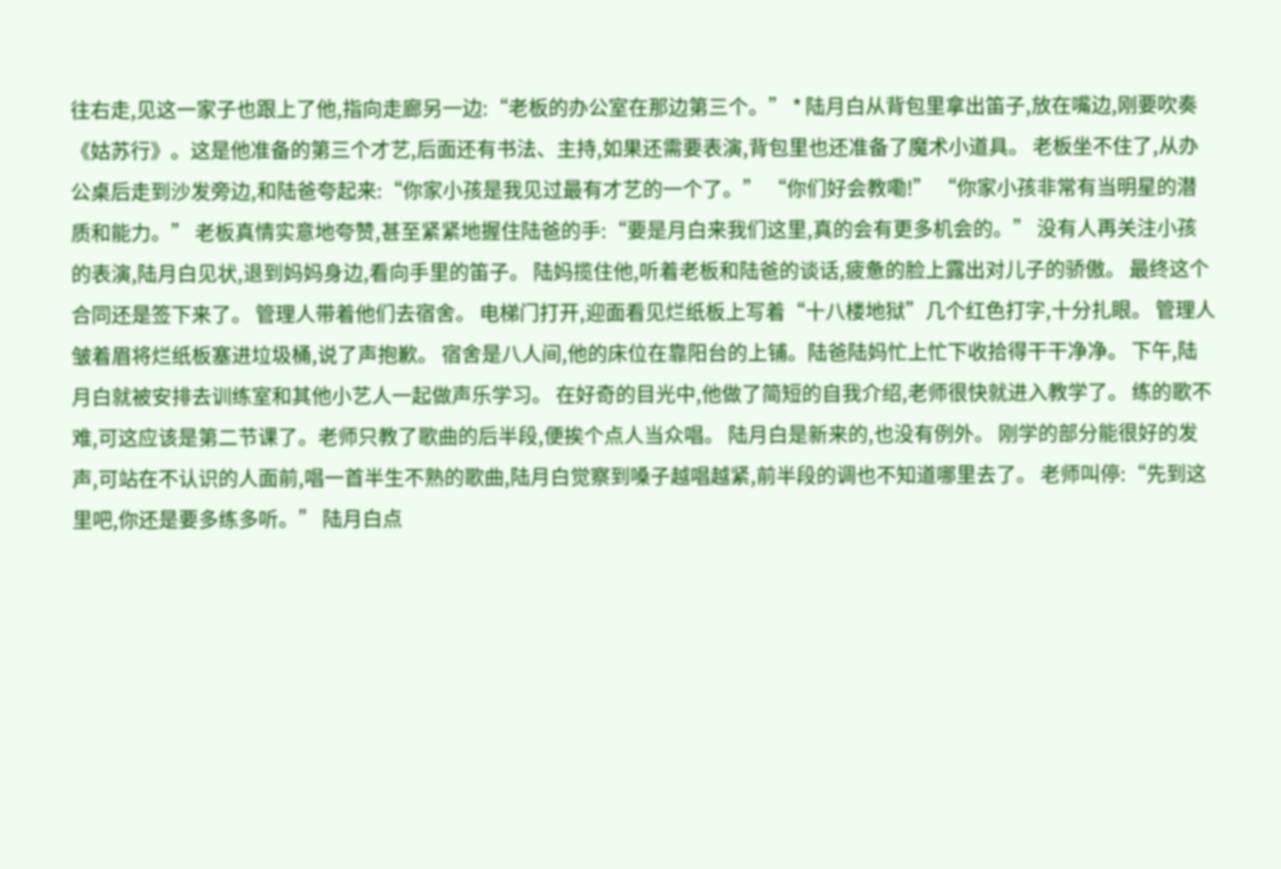往右走,见这一家子也跟上了他,指向走廊另一边:“老板的办公室在那边第三个。” * 陆月白从背包里拿出笛子,放在嘴边,刚要吹奏《姑苏行》。这是他准备的第三个才艺,后面还有书法、主持,如果还需要表演,背包里也还准备了魔术小道具。 老板坐不住了,从办公桌后走到沙发旁边,和陆爸夸起来:“你家小孩是我见过最有才艺的一个了。” “你们好会教嘞!” “你家小孩非常有当明星的潜质和能力。” 老板真情实意地夸赞,甚至紧紧地握住陆爸的手:“要是月白来我们这里,真的会有更多机会的。” 没有人再关注小孩的表演,陆月白见状,退到妈妈身边,看向手里的笛子。 陆妈揽住他,听着老板和陆爸的谈话,疲惫的脸上露出对儿子的骄傲。 最终这个合同还是签下来了。 管理人带着他们去宿舍。 电梯门打开,迎面看见烂纸板上写着“十八楼地狱”几个红色打字,十分扎眼。 管理人皱着眉将烂纸板塞进垃圾桶,说了声抱歉。 宿舍是八人间,他的床位在靠阳台的上铺。陆爸陆妈忙上忙下收拾得干干净净。 下午,陆月白就被安排去训练室和其他小艺人一起做声乐学习。 在好奇的目光中,他做了简短的自我介绍,老师很快就进入教学了。 练的歌不难,可这应该是第二节课了。老师只教了歌曲的后半段,便挨个点人当众唱。 陆月白是新来的,也没有例外。 刚学的部分能很好的发声,可站在不认识的人面前,唱一首半生不熟的歌曲,陆月白觉察到嗓子越唱越紧,前半段的调也不知道哪里去了。 老师叫停:“先到这里吧,你还是要多练多听。” 陆月白点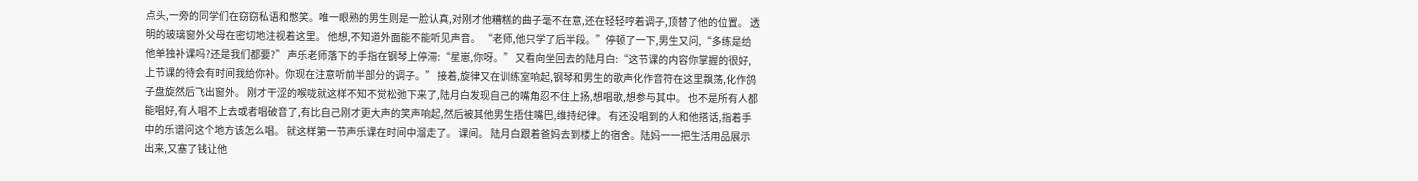点头,一旁的同学们在窃窃私语和憋笑。唯一眼熟的男生则是一脸认真,对刚才他糟糕的曲子毫不在意,还在轻轻哼着调子,顶替了他的位置。 透明的玻璃窗外父母在密切地注视着这里。 他想,不知道外面能不能听见声音。 “老师,他只学了后半段。”停顿了一下,男生又问,“多练是给他单独补课吗?还是我们都要?” 声乐老师落下的手指在钢琴上停滞:“星崽,你呀。” 又看向坐回去的陆月白:“这节课的内容你掌握的很好,上节课的待会有时间我给你补。你现在注意听前半部分的调子。” 接着,旋律又在训练室响起,钢琴和男生的歌声化作音符在这里飘荡,化作鸽子盘旋然后飞出窗外。 刚才干涩的喉咙就这样不知不觉松弛下来了,陆月白发现自己的嘴角忍不住上扬,想唱歌,想参与其中。 也不是所有人都能唱好,有人唱不上去或者唱破音了,有比自己刚才更大声的笑声响起,然后被其他男生捂住嘴巴,维持纪律。 有还没唱到的人和他搭话,指着手中的乐谱问这个地方该怎么唱。 就这样第一节声乐课在时间中溜走了。 课间。 陆月白跟着爸妈去到楼上的宿舍。陆妈一一把生活用品展示出来,又塞了钱让他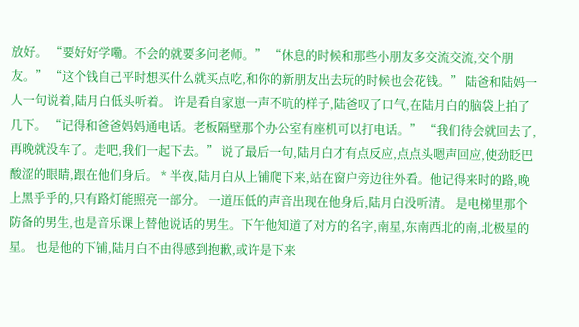放好。 “要好好学嘞。不会的就要多问老师。” “休息的时候和那些小朋友多交流交流,交个朋友。” “这个钱自己平时想买什么就买点吃,和你的新朋友出去玩的时候也会花钱。” 陆爸和陆妈一人一句说着,陆月白低头听着。 许是看自家崽一声不吭的样子,陆爸叹了口气,在陆月白的脑袋上拍了几下。 “记得和爸爸妈妈通电话。老板隔壁那个办公室有座机可以打电话。” “我们待会就回去了,再晚就没车了。走吧,我们一起下去。” 说了最后一句,陆月白才有点反应,点点头嗯声回应,使劲眨巴酸涩的眼睛,跟在他们身后。 * 半夜,陆月白从上铺爬下来,站在窗户旁边往外看。他记得来时的路,晚上黑乎乎的,只有路灯能照亮一部分。 一道压低的声音出现在他身后,陆月白没听清。 是电梯里那个防备的男生,也是音乐课上替他说话的男生。下午他知道了对方的名字,南星,东南西北的南,北极星的星。 也是他的下铺,陆月白不由得感到抱歉,或许是下来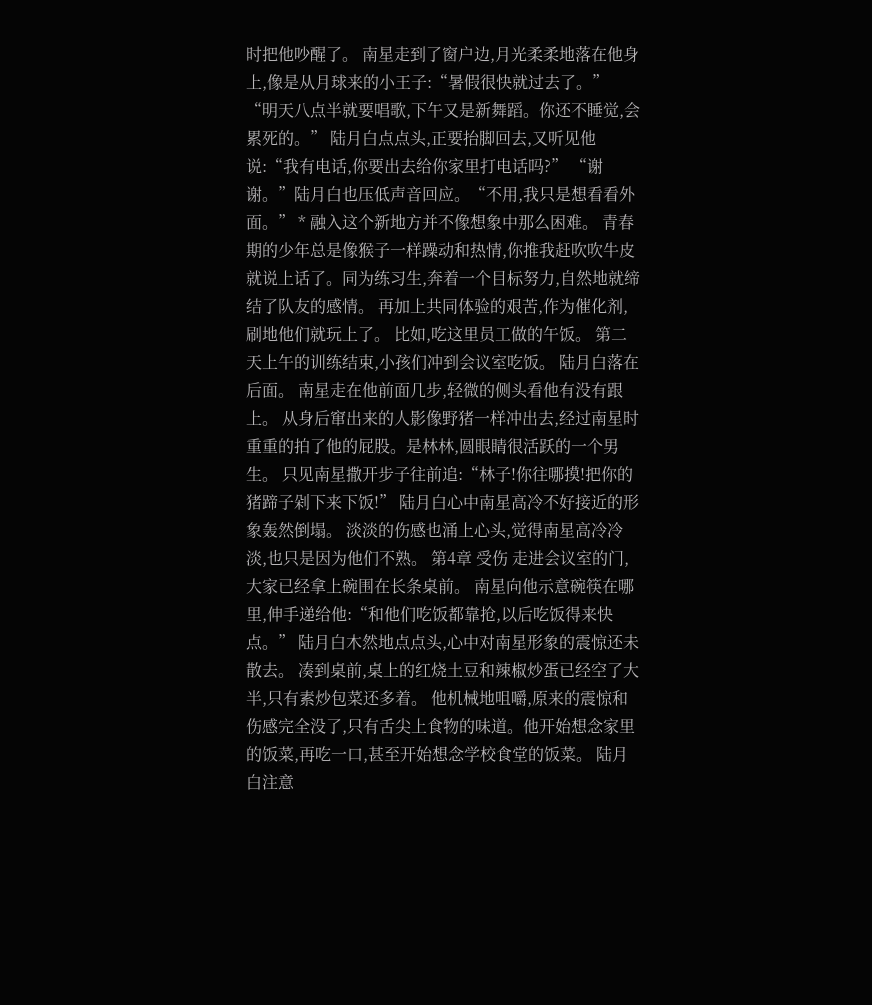时把他吵醒了。 南星走到了窗户边,月光柔柔地落在他身上,像是从月球来的小王子:“暑假很快就过去了。” “明天八点半就要唱歌,下午又是新舞蹈。你还不睡觉,会累死的。” 陆月白点点头,正要抬脚回去,又听见他说:“我有电话,你要出去给你家里打电话吗?” “谢谢。”陆月白也压低声音回应。“不用,我只是想看看外面。” * 融入这个新地方并不像想象中那么困难。 青春期的少年总是像猴子一样躁动和热情,你推我赶吹吹牛皮就说上话了。同为练习生,奔着一个目标努力,自然地就缔结了队友的感情。 再加上共同体验的艰苦,作为催化剂,刷地他们就玩上了。 比如,吃这里员工做的午饭。 第二天上午的训练结束,小孩们冲到会议室吃饭。 陆月白落在后面。 南星走在他前面几步,轻微的侧头看他有没有跟上。 从身后窜出来的人影像野猪一样冲出去,经过南星时重重的拍了他的屁股。是林林,圆眼睛很活跃的一个男生。 只见南星撒开步子往前追:“林子!你往哪摸!把你的猪蹄子剁下来下饭!” 陆月白心中南星高冷不好接近的形象轰然倒塌。 淡淡的伤感也涌上心头,觉得南星高冷冷淡,也只是因为他们不熟。 第4章 受伤 走进会议室的门,大家已经拿上碗围在长条桌前。 南星向他示意碗筷在哪里,伸手递给他:“和他们吃饭都靠抢,以后吃饭得来快点。” 陆月白木然地点点头,心中对南星形象的震惊还未散去。 凑到桌前,桌上的红烧土豆和辣椒炒蛋已经空了大半,只有素炒包菜还多着。 他机械地咀嚼,原来的震惊和伤感完全没了,只有舌尖上食物的味道。他开始想念家里的饭菜,再吃一口,甚至开始想念学校食堂的饭菜。 陆月白注意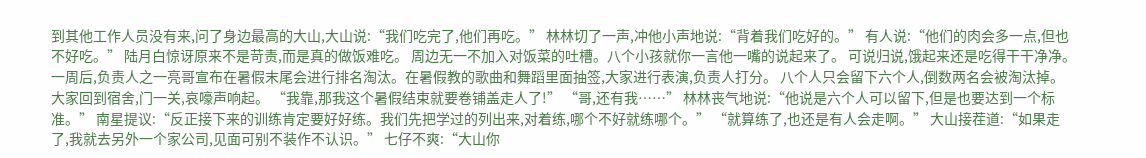到其他工作人员没有来,问了身边最高的大山,大山说:“我们吃完了,他们再吃。” 林林切了一声,冲他小声地说:“背着我们吃好的。” 有人说:“他们的肉会多一点,但也不好吃。” 陆月白惊讶原来不是苛责,而是真的做饭难吃。 周边无一不加入对饭菜的吐槽。八个小孩就你一言他一嘴的说起来了。 可说归说,饿起来还是吃得干干净净。 一周后,负责人之一亮哥宣布在暑假末尾会进行排名淘汰。在暑假教的歌曲和舞蹈里面抽签,大家进行表演,负责人打分。 八个人只会留下六个人,倒数两名会被淘汰掉。 大家回到宿舍,门一关,哀嚎声响起。 “我靠,那我这个暑假结束就要卷铺盖走人了!” “哥,还有我……” 林林丧气地说:“他说是六个人可以留下,但是也要达到一个标准。” 南星提议:“反正接下来的训练肯定要好好练。我们先把学过的列出来,对着练,哪个不好就练哪个。” “就算练了,也还是有人会走啊。” 大山接茬道:“如果走了,我就去另外一个家公司,见面可别不装作不认识。” 七仔不爽:“大山你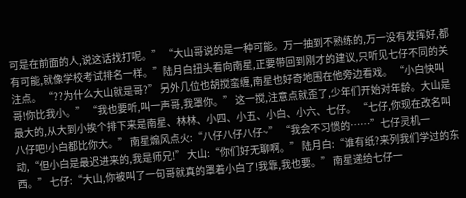可是在前面的人,说这话找打呢。” “大山哥说的是一种可能。万一抽到不熟练的,万一没有发挥好,都有可能,就像学校考试排名一样。”陆月白扭头看向南星,正要带回到刚才的建议,只听见七仔不同的关注点。 “??为什么大山就是哥?” 另外几位也胡搅蛮缠,南星也好奇地围在他旁边看戏。 “小白快叫哥!你比我小。” “我也要听,叫一声哥,我罩你。” 这一搅,注意点就歪了,少年们开始对年龄。大山是最大的,从大到小挨个排下来是南星、林林、小四、小五、小白、小六、七仔。 “七仔,你现在改名叫八仔吧!小白都比你大。” 南星煽风点火:“八仔八仔八仔~” “我会不习惯的……”七仔灵机一动,“但小白是最迟进来的,我是师兄!” 大山:“你们好无聊啊。” 陆月白:“谁有纸?来列我们学过的东西。” 七仔:“大山,你被叫了一句哥就真的罩着小白了!我靠,我也要。” 南星递给七仔一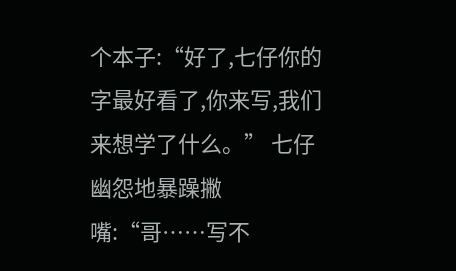个本子:“好了,七仔你的字最好看了,你来写,我们来想学了什么。” 七仔幽怨地暴躁撇嘴:“哥……写不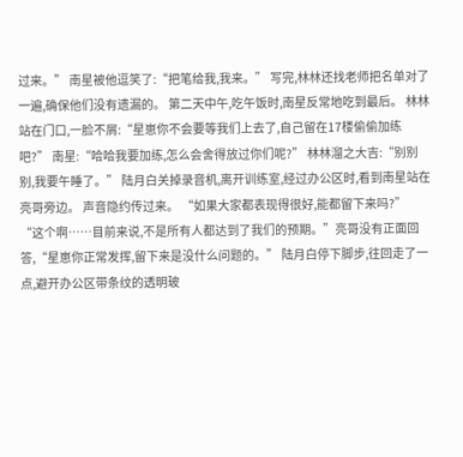过来。” 南星被他逗笑了:“把笔给我,我来。” 写完,林林还找老师把名单对了一遍,确保他们没有遗漏的。 第二天中午,吃午饭时,南星反常地吃到最后。 林林站在门口,一脸不屑:“星崽你不会要等我们上去了,自己留在17楼偷偷加练吧?” 南星:“哈哈我要加练,怎么会舍得放过你们呢?” 林林溜之大吉:“别别别,我要午睡了。” 陆月白关掉录音机,离开训练室,经过办公区时,看到南星站在亮哥旁边。 声音隐约传过来。 “如果大家都表现得很好,能都留下来吗?” “这个啊……目前来说,不是所有人都达到了我们的预期。”亮哥没有正面回答,“星崽你正常发挥,留下来是没什么问题的。” 陆月白停下脚步,往回走了一点,避开办公区带条纹的透明玻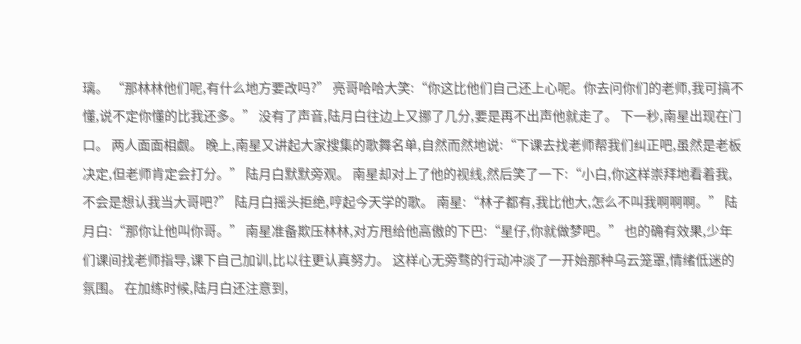璃。 “那林林他们呢,有什么地方要改吗?” 亮哥哈哈大笑:“你这比他们自己还上心呢。你去问你们的老师,我可搞不懂,说不定你懂的比我还多。” 没有了声音,陆月白往边上又挪了几分,要是再不出声他就走了。 下一秒,南星出现在门口。 两人面面相觑。 晚上,南星又讲起大家搜集的歌舞名单,自然而然地说:“下课去找老师帮我们纠正吧,虽然是老板决定,但老师肯定会打分。” 陆月白默默旁观。 南星却对上了他的视线,然后笑了一下:“小白,你这样崇拜地看着我,不会是想认我当大哥吧?” 陆月白摇头拒绝,哼起今天学的歌。 南星:“林子都有,我比他大,怎么不叫我啊啊啊。” 陆月白:“那你让他叫你哥。” 南星准备欺压林林,对方甩给他高傲的下巴:“星仔,你就做梦吧。” 也的确有效果,少年们课间找老师指导,课下自己加训,比以往更认真努力。 这样心无旁骛的行动冲淡了一开始那种乌云笼罩,情绪低迷的氛围。 在加练时候,陆月白还注意到,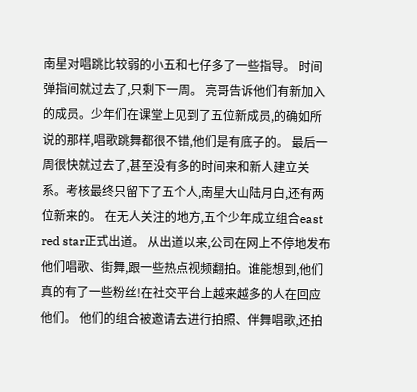南星对唱跳比较弱的小五和七仔多了一些指导。 时间弹指间就过去了,只剩下一周。 亮哥告诉他们有新加入的成员。少年们在课堂上见到了五位新成员,的确如所说的那样,唱歌跳舞都很不错,他们是有底子的。 最后一周很快就过去了,甚至没有多的时间来和新人建立关系。考核最终只留下了五个人,南星大山陆月白,还有两位新来的。 在无人关注的地方,五个少年成立组合east red star正式出道。 从出道以来,公司在网上不停地发布他们唱歌、街舞,跟一些热点视频翻拍。谁能想到,他们真的有了一些粉丝!在社交平台上越来越多的人在回应他们。 他们的组合被邀请去进行拍照、伴舞唱歌,还拍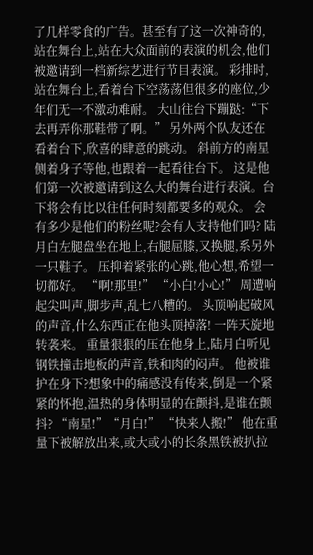了几样零食的广告。甚至有了这一次神奇的,站在舞台上,站在大众面前的表演的机会,他们被邀请到一档新综艺进行节目表演。 彩排时,站在舞台上,看着台下空荡荡但很多的座位,少年们无一不激动难耐。 大山往台下蹦跶:“下去再弄你那鞋带了啊。” 另外两个队友还在看着台下,欣喜的肆意的跳动。 斜前方的南星侧着身子等他,也跟着一起看往台下。 这是他们第一次被邀请到这么大的舞台进行表演。台下将会有比以往任何时刻都要多的观众。 会有多少是他们的粉丝呢?会有人支持他们吗? 陆月白左腿盘坐在地上,右腿屈膝,又换腿,系另外一只鞋子。 压抑着紧张的心跳,他心想,希望一切都好。 “啊!那里!” “小白!小心!” 周遭响起尖叫声,脚步声,乱七八糟的。 头顶响起破风的声音,什么东西正在他头顶掉落! 一阵天旋地转袭来。 重量狠狠的压在他身上,陆月白听见钢铁撞击地板的声音,铁和肉的闷声。 他被谁护在身下?想象中的痛感没有传来,倒是一个紧紧的怀抱,温热的身体明显的在颤抖,是谁在颤抖? “南星!”“月白!” “快来人搬!” 他在重量下被解放出来,或大或小的长条黑铁被扒拉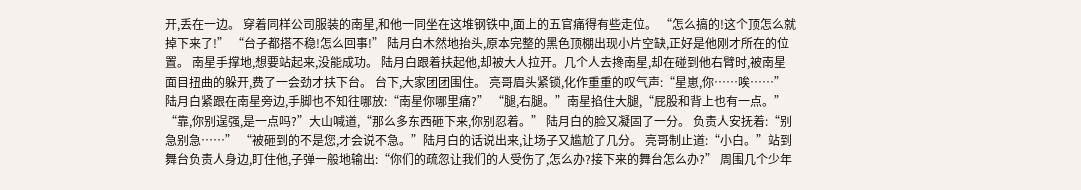开,丢在一边。 穿着同样公司服装的南星,和他一同坐在这堆钢铁中,面上的五官痛得有些走位。 “怎么搞的!这个顶怎么就掉下来了!” “台子都搭不稳!怎么回事!” 陆月白木然地抬头,原本完整的黑色顶棚出现小片空缺,正好是他刚才所在的位置。 南星手撑地,想要站起来,没能成功。 陆月白跟着扶起他,却被大人拉开。几个人去搀南星,却在碰到他右臂时,被南星面目扭曲的躲开,费了一会劲才扶下台。 台下,大家团团围住。 亮哥眉头紧锁,化作重重的叹气声:“星崽,你……唉……” 陆月白紧跟在南星旁边,手脚也不知往哪放:“南星你哪里痛?” “腿,右腿。”南星掐住大腿,“屁股和背上也有一点。” “靠,你别逞强,是一点吗?”大山喊道,“那么多东西砸下来,你别忍着。” 陆月白的脸又凝固了一分。 负责人安抚着:“别急别急……” “被砸到的不是您,才会说不急。”陆月白的话说出来,让场子又尴尬了几分。 亮哥制止道:“小白。”站到舞台负责人身边,盯住他,子弹一般地输出:“你们的疏忽让我们的人受伤了,怎么办?接下来的舞台怎么办?” 周围几个少年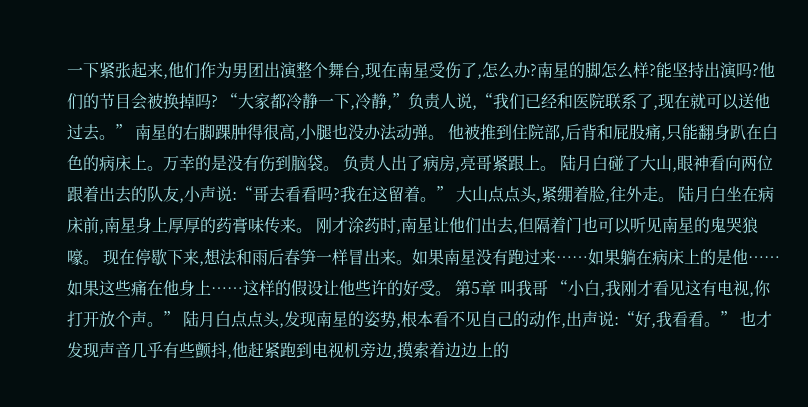一下紧张起来,他们作为男团出演整个舞台,现在南星受伤了,怎么办?南星的脚怎么样?能坚持出演吗?他们的节目会被换掉吗? “大家都冷静一下,冷静,”负责人说,“我们已经和医院联系了,现在就可以送他过去。” 南星的右脚踝肿得很高,小腿也没办法动弹。 他被推到住院部,后背和屁股痛,只能翻身趴在白色的病床上。万幸的是没有伤到脑袋。 负责人出了病房,亮哥紧跟上。 陆月白碰了大山,眼神看向两位跟着出去的队友,小声说:“哥去看看吗?我在这留着。” 大山点点头,紧绷着脸,往外走。 陆月白坐在病床前,南星身上厚厚的药膏味传来。 刚才涂药时,南星让他们出去,但隔着门也可以听见南星的鬼哭狼嚎。 现在停歇下来,想法和雨后春笋一样冒出来。如果南星没有跑过来……如果躺在病床上的是他……如果这些痛在他身上……这样的假设让他些许的好受。 第5章 叫我哥 “小白,我刚才看见这有电视,你打开放个声。” 陆月白点点头,发现南星的姿势,根本看不见自己的动作,出声说:“好,我看看。” 也才发现声音几乎有些颤抖,他赶紧跑到电视机旁边,摸索着边边上的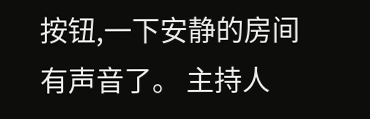按钮,一下安静的房间有声音了。 主持人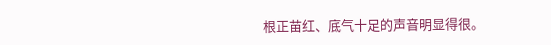根正苗红、底气十足的声音明显得很。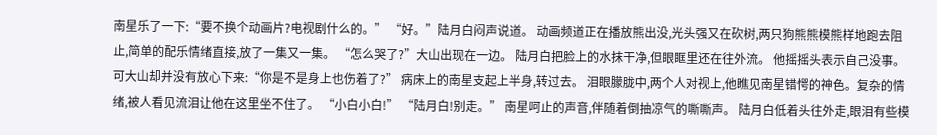南星乐了一下:“要不换个动画片?电视剧什么的。” “好。”陆月白闷声说道。 动画频道正在播放熊出没,光头强又在砍树,两只狗熊熊模熊样地跑去阻止,简单的配乐情绪直接,放了一集又一集。 “怎么哭了?”大山出现在一边。 陆月白把脸上的水抹干净,但眼眶里还在往外流。 他摇摇头表示自己没事。 可大山却并没有放心下来:“你是不是身上也伤着了?” 病床上的南星支起上半身,转过去。 泪眼朦胧中,两个人对视上,他瞧见南星错愕的神色。复杂的情绪,被人看见流泪让他在这里坐不住了。 “小白小白!” “陆月白!别走。” 南星呵止的声音,伴随着倒抽凉气的嘶嘶声。 陆月白低着头往外走,眼泪有些模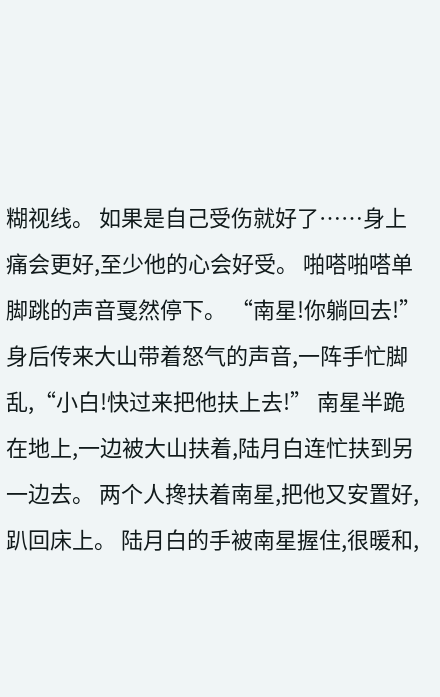糊视线。 如果是自己受伤就好了……身上痛会更好,至少他的心会好受。 啪嗒啪嗒单脚跳的声音戛然停下。 “南星!你躺回去!”身后传来大山带着怒气的声音,一阵手忙脚乱,“小白!快过来把他扶上去!” 南星半跪在地上,一边被大山扶着,陆月白连忙扶到另一边去。 两个人搀扶着南星,把他又安置好,趴回床上。 陆月白的手被南星握住,很暖和,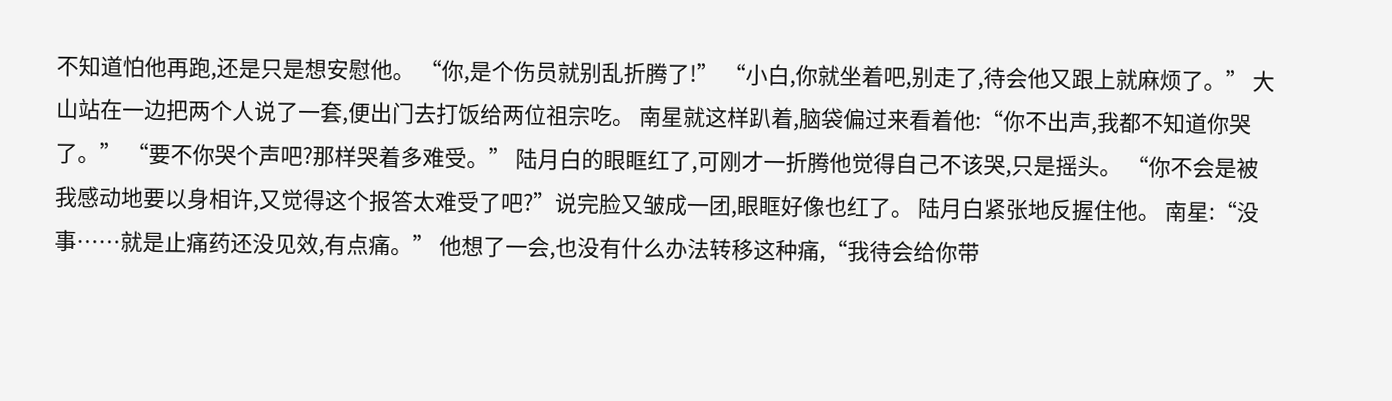不知道怕他再跑,还是只是想安慰他。 “你,是个伤员就别乱折腾了!” “小白,你就坐着吧,别走了,待会他又跟上就麻烦了。” 大山站在一边把两个人说了一套,便出门去打饭给两位祖宗吃。 南星就这样趴着,脑袋偏过来看着他:“你不出声,我都不知道你哭了。” “要不你哭个声吧?那样哭着多难受。” 陆月白的眼眶红了,可刚才一折腾他觉得自己不该哭,只是摇头。 “你不会是被我感动地要以身相许,又觉得这个报答太难受了吧?”说完脸又皱成一团,眼眶好像也红了。 陆月白紧张地反握住他。 南星:“没事……就是止痛药还没见效,有点痛。” 他想了一会,也没有什么办法转移这种痛,“我待会给你带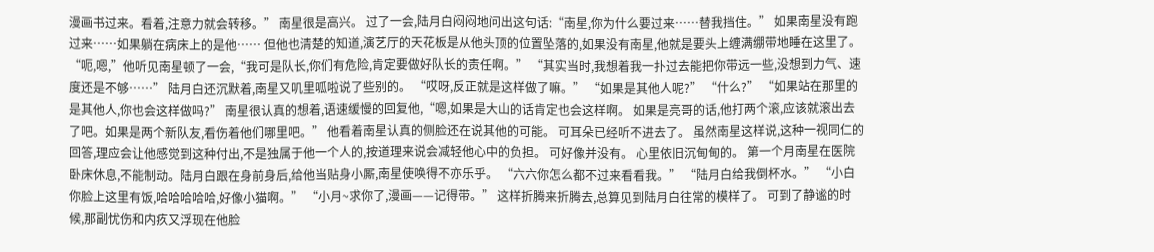漫画书过来。看着,注意力就会转移。” 南星很是高兴。 过了一会,陆月白闷闷地问出这句话:“南星,你为什么要过来……替我挡住。” 如果南星没有跑过来……如果躺在病床上的是他…… 但他也清楚的知道,演艺厅的天花板是从他头顶的位置坠落的,如果没有南星,他就是要头上缠满绷带地睡在这里了。 “呃,嗯,”他听见南星顿了一会,“我可是队长,你们有危险,肯定要做好队长的责任啊。” “其实当时,我想着我一扑过去能把你带远一些,没想到力气、速度还是不够……” 陆月白还沉默着,南星又叽里呱啦说了些别的。 “哎呀,反正就是这样做了嘛。” “如果是其他人呢?” “什么?” “如果站在那里的是其他人,你也会这样做吗?” 南星很认真的想着,语速缓慢的回复他,“嗯,如果是大山的话肯定也会这样啊。 如果是亮哥的话,他打两个滚,应该就滚出去了吧。如果是两个新队友,看伤着他们哪里吧。” 他看着南星认真的侧脸还在说其他的可能。 可耳朵已经听不进去了。 虽然南星这样说,这种一视同仁的回答,理应会让他感觉到这种付出,不是独属于他一个人的,按道理来说会减轻他心中的负担。 可好像并没有。 心里依旧沉甸甸的。 第一个月南星在医院卧床休息,不能制动。陆月白跟在身前身后,给他当贴身小厮,南星使唤得不亦乐乎。 “六六你怎么都不过来看看我。” “陆月白给我倒杯水。” “小白你脸上这里有饭,哈哈哈哈哈,好像小猫啊。” “小月~求你了,漫画——记得带。” 这样折腾来折腾去,总算见到陆月白往常的模样了。 可到了静谧的时候,那副忧伤和内疚又浮现在他脸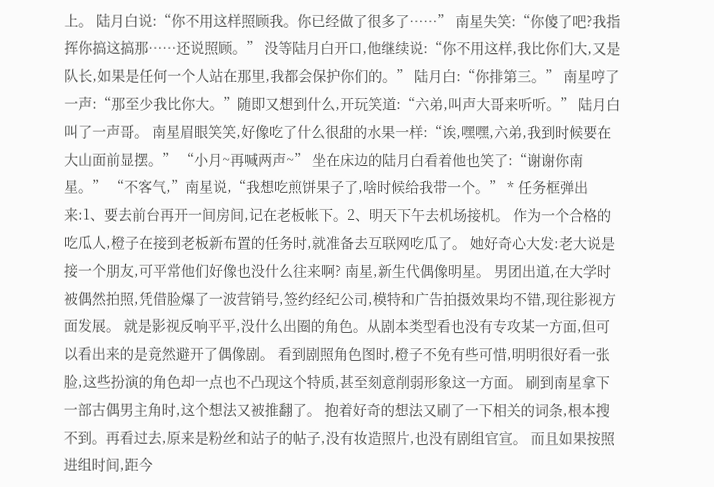上。 陆月白说:“你不用这样照顾我。你已经做了很多了……” 南星失笑:“你傻了吧?我指挥你搞这搞那……还说照顾。” 没等陆月白开口,他继续说:“你不用这样,我比你们大,又是队长,如果是任何一个人站在那里,我都会保护你们的。” 陆月白:“你排第三。” 南星哼了一声:“那至少我比你大。”随即又想到什么,开玩笑道:“六弟,叫声大哥来听听。” 陆月白叫了一声哥。 南星眉眼笑笑,好像吃了什么很甜的水果一样:“诶,嘿嘿,六弟,我到时候要在大山面前显摆。” “小月~再喊两声~” 坐在床边的陆月白看着他也笑了:“谢谢你南星。” “不客气,”南星说,“我想吃煎饼果子了,啥时候给我带一个。” * 任务框弹出来:1、要去前台再开一间房间,记在老板帐下。2、明天下午去机场接机。 作为一个合格的吃瓜人,橙子在接到老板新布置的任务时,就准备去互联网吃瓜了。 她好奇心大发:老大说是接一个朋友,可平常他们好像也没什么往来啊? 南星,新生代偶像明星。 男团出道,在大学时被偶然拍照,凭借脸爆了一波营销号,签约经纪公司,模特和广告拍摄效果均不错,现往影视方面发展。 就是影视反响平平,没什么出圈的角色。从剧本类型看也没有专攻某一方面,但可以看出来的是竟然避开了偶像剧。 看到剧照角色图时,橙子不免有些可惜,明明很好看一张脸,这些扮演的角色却一点也不凸现这个特质,甚至刻意削弱形象这一方面。 刷到南星拿下一部古偶男主角时,这个想法又被推翻了。 抱着好奇的想法又刷了一下相关的词条,根本搜不到。再看过去,原来是粉丝和站子的帖子,没有妆造照片,也没有剧组官宣。 而且如果按照进组时间,距今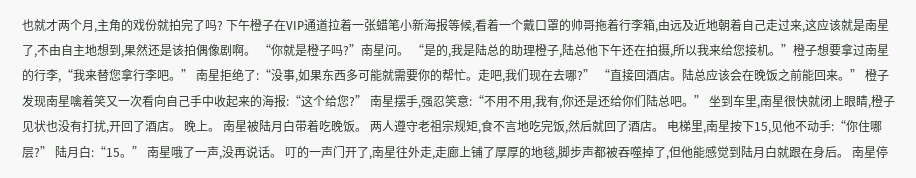也就才两个月,主角的戏份就拍完了吗? 下午橙子在VIP通道拉着一张蜡笔小新海报等候,看着一个戴口罩的帅哥拖着行李箱,由远及近地朝着自己走过来,这应该就是南星了,不由自主地想到,果然还是该拍偶像剧啊。 “你就是橙子吗?”南星问。 “是的,我是陆总的助理橙子,陆总他下午还在拍摄,所以我来给您接机。”橙子想要拿过南星的行李,“我来替您拿行李吧。” 南星拒绝了:“没事,如果东西多可能就需要你的帮忙。走吧,我们现在去哪?” “直接回酒店。陆总应该会在晚饭之前能回来。” 橙子发现南星噙着笑又一次看向自己手中收起来的海报:“这个给您?” 南星摆手,强忍笑意:“不用不用,我有,你还是还给你们陆总吧。” 坐到车里,南星很快就闭上眼睛,橙子见状也没有打扰,开回了酒店。 晚上。 南星被陆月白带着吃晚饭。 两人遵守老祖宗规矩,食不言地吃完饭,然后就回了酒店。 电梯里,南星按下15,见他不动手:“你住哪层?” 陆月白:“15。” 南星哦了一声,没再说话。 叮的一声门开了,南星往外走,走廊上铺了厚厚的地毯,脚步声都被吞噬掉了,但他能感觉到陆月白就跟在身后。 南星停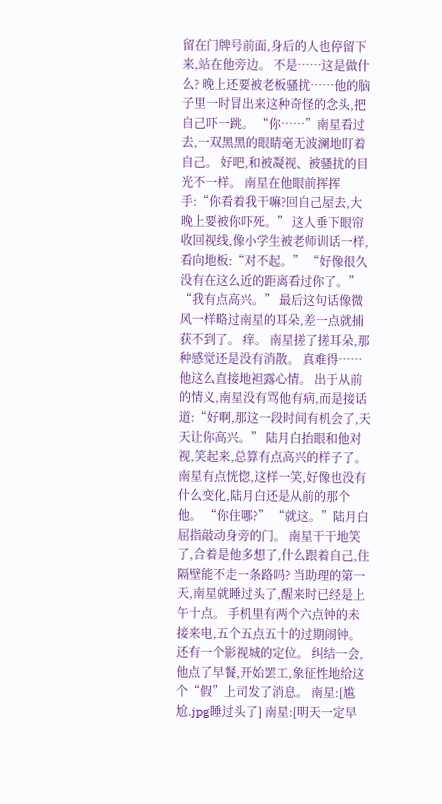留在门牌号前面,身后的人也停留下来,站在他旁边。 不是……这是做什么? 晚上还要被老板骚扰……他的脑子里一时冒出来这种奇怪的念头,把自己吓一跳。 “你……”南星看过去,一双黑黑的眼睛毫无波澜地盯着自己。 好吧,和被凝视、被骚扰的目光不一样。 南星在他眼前挥挥手:“你看着我干嘛?回自己屋去,大晚上要被你吓死。” 这人垂下眼帘收回视线,像小学生被老师训话一样,看向地板:“对不起。” “好像很久没有在这么近的距离看过你了。” “我有点高兴。” 最后这句话像微风一样略过南星的耳朵,差一点就捕获不到了。 痒。 南星搓了搓耳朵,那种感觉还是没有消散。 真难得……他这么直接地袒露心情。 出于从前的情义,南星没有骂他有病,而是接话道:“好啊,那这一段时间有机会了,天天让你高兴。” 陆月白抬眼和他对视,笑起来,总算有点高兴的样子了。 南星有点恍惚,这样一笑,好像也没有什么变化,陆月白还是从前的那个他。 “你住哪?” “就这。”陆月白屈指敲动身旁的门。 南星干干地笑了,合着是他多想了,什么跟着自己,住隔壁能不走一条路吗? 当助理的第一天,南星就睡过头了,醒来时已经是上午十点。 手机里有两个六点钟的未接来电,五个五点五十的过期闹钟。还有一个影视城的定位。 纠结一会,他点了早餐,开始罢工,象征性地给这个“假”上司发了消息。 南星:[尴尬.jpg睡过头了] 南星:[明天一定早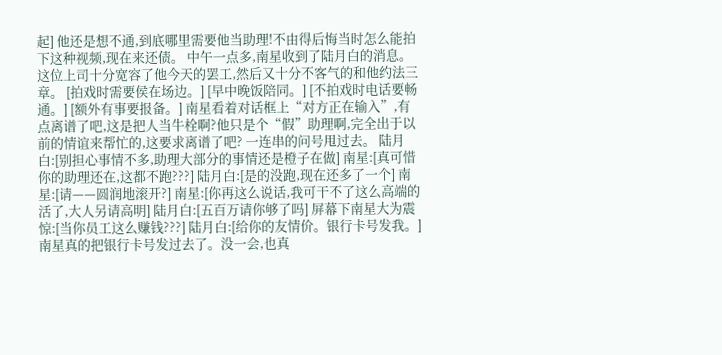起] 他还是想不通,到底哪里需要他当助理!不由得后悔当时怎么能拍下这种视频,现在来还债。 中午一点多,南星收到了陆月白的消息。 这位上司十分宽容了他今天的罢工,然后又十分不客气的和他约法三章。 [拍戏时需要侯在场边。] [早中晚饭陪同。] [不拍戏时电话要畅通。] [额外有事要报备。] 南星看着对话框上“对方正在输入”,有点离谱了吧,这是把人当牛栓啊?他只是个“假”助理啊,完全出于以前的情谊来帮忙的,这要求离谱了吧? 一连串的问号甩过去。 陆月白:[别担心事情不多,助理大部分的事情还是橙子在做] 南星:[真可惜你的助理还在,这都不跑???] 陆月白:[是的没跑,现在还多了一个] 南星:[请——圆润地滚开?] 南星:[你再这么说话,我可干不了这么高端的活了,大人另请高明] 陆月白:[五百万请你够了吗] 屏幕下南星大为震惊:[当你员工这么赚钱???] 陆月白:[给你的友情价。银行卡号发我。] 南星真的把银行卡号发过去了。没一会,也真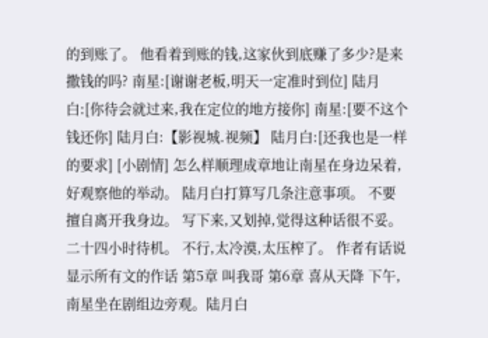的到账了。 他看着到账的钱,这家伙到底赚了多少?是来撒钱的吗? 南星:[谢谢老板,明天一定准时到位] 陆月白:[你待会就过来,我在定位的地方接你] 南星:[要不这个钱还你] 陆月白:【影视城.视频】 陆月白:[还我也是一样的要求] [小剧情] 怎么样顺理成章地让南星在身边呆着,好观察他的举动。 陆月白打算写几条注意事项。 不要擅自离开我身边。 写下来,又划掉,觉得这种话很不妥。 二十四小时待机。 不行,太冷漠,太压榨了。 作者有话说 显示所有文的作话 第5章 叫我哥 第6章 喜从天降 下午,南星坐在剧组边旁观。陆月白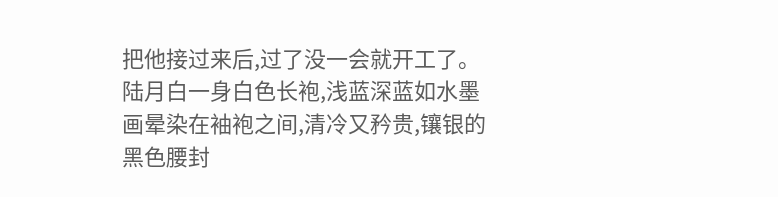把他接过来后,过了没一会就开工了。 陆月白一身白色长袍,浅蓝深蓝如水墨画晕染在袖袍之间,清冷又矜贵,镶银的黑色腰封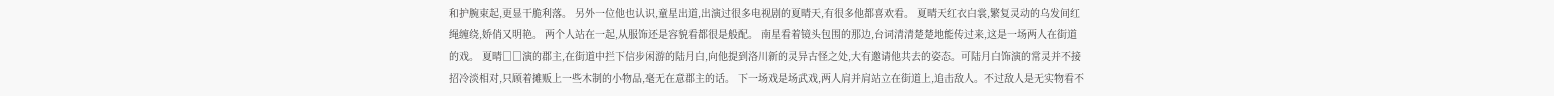和护腕束起,更显干脆利落。 另外一位他也认识,童星出道,出演过很多电视剧的夏晴天,有很多他都喜欢看。 夏晴天红衣白裳,繁复灵动的乌发间红绳缠绕,娇俏又明艳。 两个人站在一起,从服饰还是容貌看都很是般配。 南星看着镜头包围的那边,台词清清楚楚地能传过来,这是一场两人在街道的戏。 夏晴□□演的郡主,在街道中拦下信步闲游的陆月白,向他提到洛川新的灵异古怪之处,大有邀请他共去的姿态。可陆月白饰演的常灵并不接招冷淡相对,只顾着摊贩上一些木制的小物品,毫无在意郡主的话。 下一场戏是场武戏,两人肩并肩站立在街道上,追击敌人。不过敌人是无实物看不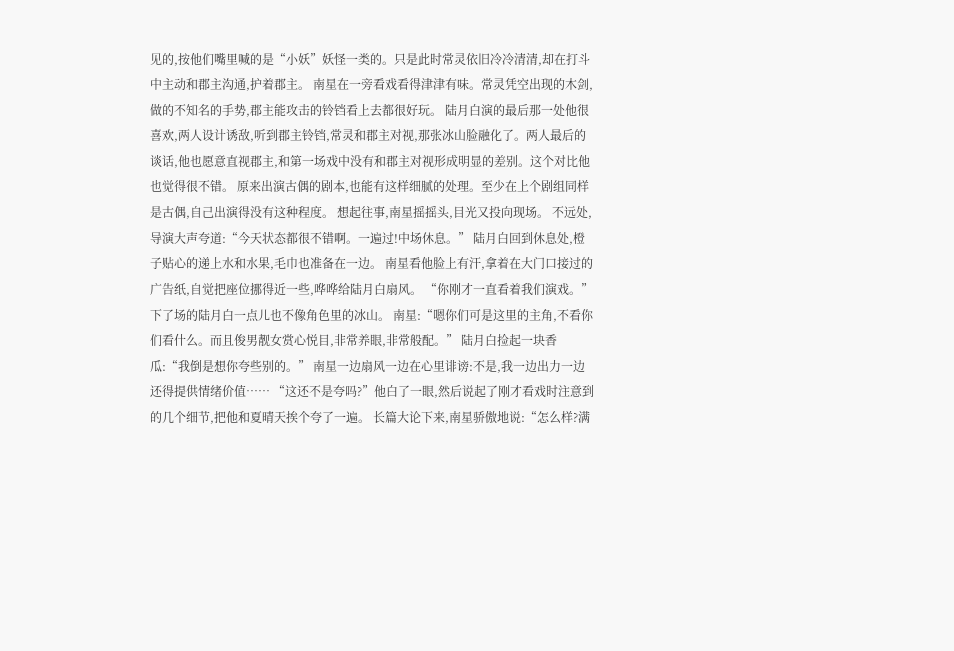见的,按他们嘴里喊的是“小妖”妖怪一类的。只是此时常灵依旧冷冷清清,却在打斗中主动和郡主沟通,护着郡主。 南星在一旁看戏看得津津有味。常灵凭空出现的木剑,做的不知名的手势,郡主能攻击的铃铛看上去都很好玩。 陆月白演的最后那一处他很喜欢,两人设计诱敌,听到郡主铃铛,常灵和郡主对视,那张冰山脸融化了。两人最后的谈话,他也愿意直视郡主,和第一场戏中没有和郡主对视形成明显的差别。这个对比他也觉得很不错。 原来出演古偶的剧本,也能有这样细腻的处理。至少在上个剧组同样是古偶,自己出演得没有这种程度。 想起往事,南星摇摇头,目光又投向现场。 不远处,导演大声夸道:“今天状态都很不错啊。一遍过!中场休息。” 陆月白回到休息处,橙子贴心的递上水和水果,毛巾也准备在一边。 南星看他脸上有汗,拿着在大门口接过的广告纸,自觉把座位挪得近一些,哗哗给陆月白扇风。 “你刚才一直看着我们演戏。”下了场的陆月白一点儿也不像角色里的冰山。 南星:“嗯你们可是这里的主角,不看你们看什么。而且俊男靓女赏心悦目,非常养眼,非常般配。” 陆月白捡起一块香瓜:“我倒是想你夸些别的。” 南星一边扇风一边在心里诽谤:不是,我一边出力一边还得提供情绪价值…… “这还不是夸吗?”他白了一眼,然后说起了刚才看戏时注意到的几个细节,把他和夏晴天挨个夸了一遍。 长篇大论下来,南星骄傲地说:“怎么样?满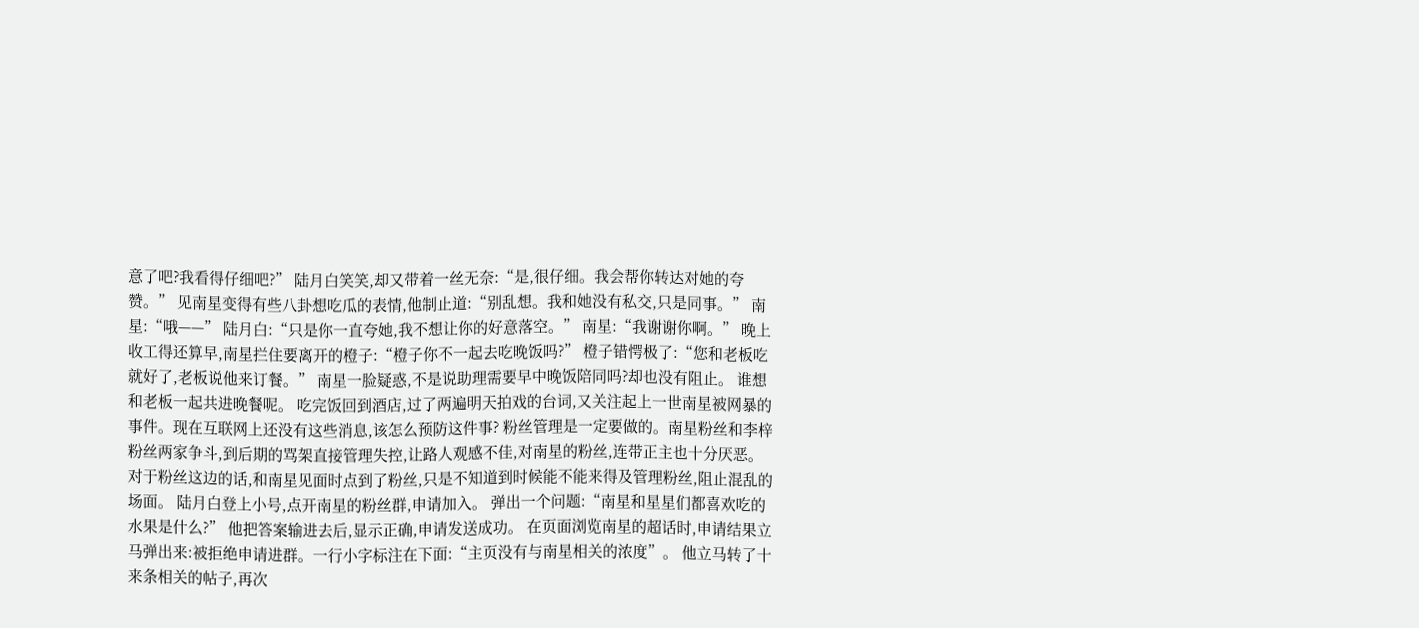意了吧?我看得仔细吧?” 陆月白笑笑,却又带着一丝无奈:“是,很仔细。我会帮你转达对她的夸赞。” 见南星变得有些八卦想吃瓜的表情,他制止道:“别乱想。我和她没有私交,只是同事。” 南星:“哦——” 陆月白:“只是你一直夸她,我不想让你的好意落空。” 南星:“我谢谢你啊。” 晚上收工得还算早,南星拦住要离开的橙子:“橙子你不一起去吃晚饭吗?” 橙子错愕极了:“您和老板吃就好了,老板说他来订餐。” 南星一脸疑惑,不是说助理需要早中晚饭陪同吗?却也没有阻止。 谁想和老板一起共进晚餐呢。 吃完饭回到酒店,过了两遍明天拍戏的台词,又关注起上一世南星被网暴的事件。现在互联网上还没有这些消息,该怎么预防这件事? 粉丝管理是一定要做的。南星粉丝和李梓粉丝两家争斗,到后期的骂架直接管理失控,让路人观感不佳,对南星的粉丝,连带正主也十分厌恶。 对于粉丝这边的话,和南星见面时点到了粉丝,只是不知道到时候能不能来得及管理粉丝,阻止混乱的场面。 陆月白登上小号,点开南星的粉丝群,申请加入。 弹出一个问题:“南星和星星们都喜欢吃的水果是什么?” 他把答案输进去后,显示正确,申请发送成功。 在页面浏览南星的超话时,申请结果立马弹出来:被拒绝申请进群。一行小字标注在下面:“主页没有与南星相关的浓度”。 他立马转了十来条相关的帖子,再次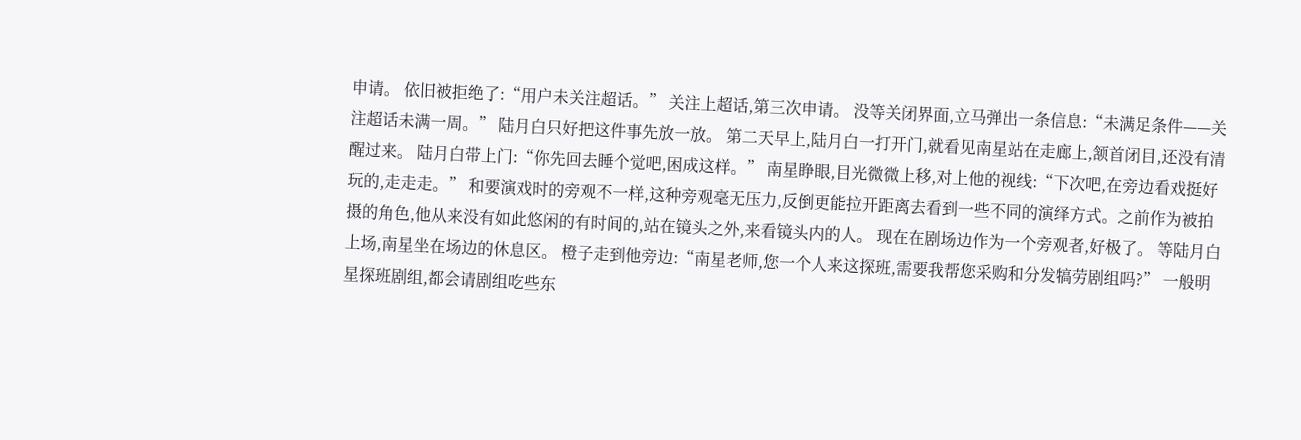申请。 依旧被拒绝了:“用户未关注超话。” 关注上超话,第三次申请。 没等关闭界面,立马弹出一条信息:“未满足条件——关注超话未满一周。” 陆月白只好把这件事先放一放。 第二天早上,陆月白一打开门,就看见南星站在走廊上,颔首闭目,还没有清醒过来。 陆月白带上门:“你先回去睡个觉吧,困成这样。” 南星睁眼,目光微微上移,对上他的视线:“下次吧,在旁边看戏挺好玩的,走走走。” 和要演戏时的旁观不一样,这种旁观毫无压力,反倒更能拉开距离去看到一些不同的演绎方式。之前作为被拍摄的角色,他从来没有如此悠闲的有时间的,站在镜头之外,来看镜头内的人。 现在在剧场边作为一个旁观者,好极了。 等陆月白上场,南星坐在场边的休息区。 橙子走到他旁边:“南星老师,您一个人来这探班,需要我帮您采购和分发犒劳剧组吗?” 一般明星探班剧组,都会请剧组吃些东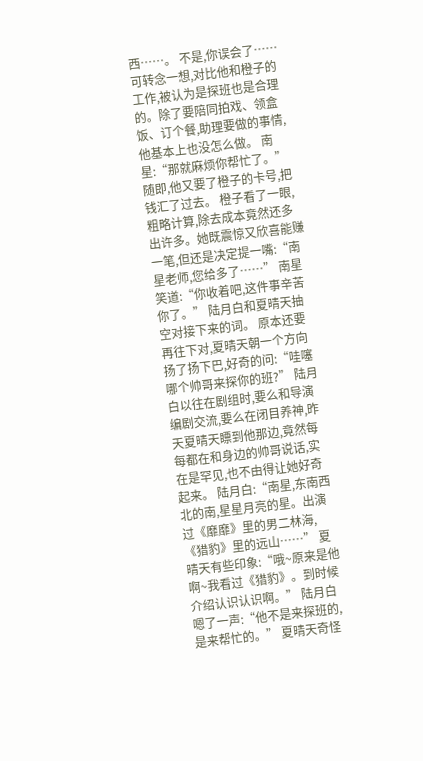西……。 不是,你误会了……可转念一想,对比他和橙子的工作,被认为是探班也是合理的。除了要陪同拍戏、领盒饭、订个餐,助理要做的事情,他基本上也没怎么做。 南星:“那就麻烦你帮忙了。”随即,他又要了橙子的卡号,把钱汇了过去。 橙子看了一眼,粗略计算,除去成本竟然还多出许多。她既震惊又欣喜能赚一笔,但还是决定提一嘴:“南星老师,您给多了……” 南星笑道:“你收着吧,这件事辛苦你了。” 陆月白和夏晴天抽空对接下来的词。 原本还要再往下对,夏晴天朝一个方向扬了扬下巴,好奇的问:“哇噻哪个帅哥来探你的班?” 陆月白以往在剧组时,要么和导演编剧交流,要么在闭目养神,昨天夏晴天瞟到他那边,竟然每每都在和身边的帅哥说话,实在是罕见,也不由得让她好奇起来。 陆月白:“南星,东南西北的南,星星月亮的星。出演过《靡靡》里的男二林海,《猎豹》里的远山……” 夏晴天有些印象:“哦~原来是他啊~我看过《猎豹》。到时候介绍认识认识啊。” 陆月白嗯了一声:“他不是来探班的,是来帮忙的。” 夏晴天奇怪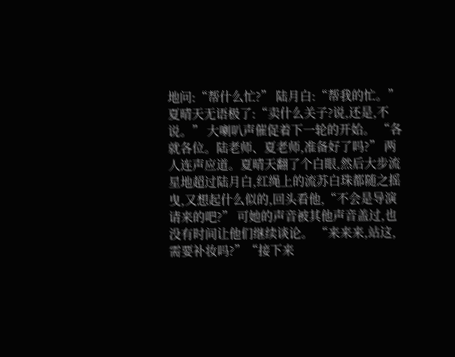地问:“帮什么忙?” 陆月白:“帮我的忙。” 夏晴天无语极了:“卖什么关子?说,还是,不说。” 大喇叭声催促着下一轮的开始。 “各就各位。陆老师、夏老师,准备好了吗?” 两人连声应道。夏晴天翻了个白眼,然后大步流星地超过陆月白,红绳上的流苏白珠都随之摇曳,又想起什么似的,回头看他,“不会是导演请来的吧?” 可她的声音被其他声音盖过,也没有时间让他们继续谈论。 “来来来,站这,需要补妆吗?”“接下来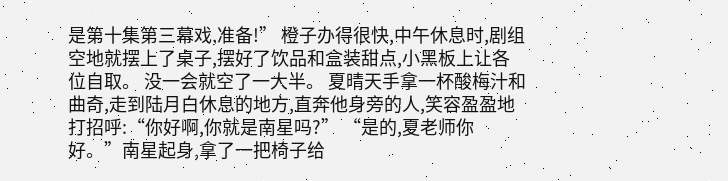是第十集第三幕戏,准备!” 橙子办得很快,中午休息时,剧组空地就摆上了桌子,摆好了饮品和盒装甜点,小黑板上让各位自取。 没一会就空了一大半。 夏晴天手拿一杯酸梅汁和曲奇,走到陆月白休息的地方,直奔他身旁的人,笑容盈盈地打招呼:“你好啊,你就是南星吗?” “是的,夏老师你好。”南星起身,拿了一把椅子给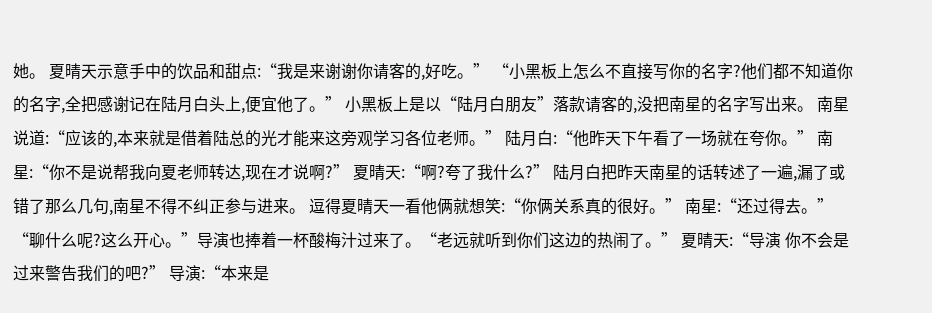她。 夏晴天示意手中的饮品和甜点:“我是来谢谢你请客的,好吃。” “小黑板上怎么不直接写你的名字?他们都不知道你的名字,全把感谢记在陆月白头上,便宜他了。” 小黑板上是以“陆月白朋友”落款请客的,没把南星的名字写出来。 南星说道:“应该的,本来就是借着陆总的光才能来这旁观学习各位老师。” 陆月白:“他昨天下午看了一场就在夸你。” 南星:“你不是说帮我向夏老师转达,现在才说啊?” 夏晴天:“啊?夸了我什么?” 陆月白把昨天南星的话转述了一遍,漏了或错了那么几句,南星不得不纠正参与进来。 逗得夏晴天一看他俩就想笑:“你俩关系真的很好。” 南星:“还过得去。” “聊什么呢?这么开心。”导演也捧着一杯酸梅汁过来了。“老远就听到你们这边的热闹了。” 夏晴天:“导演 你不会是过来警告我们的吧?” 导演:“本来是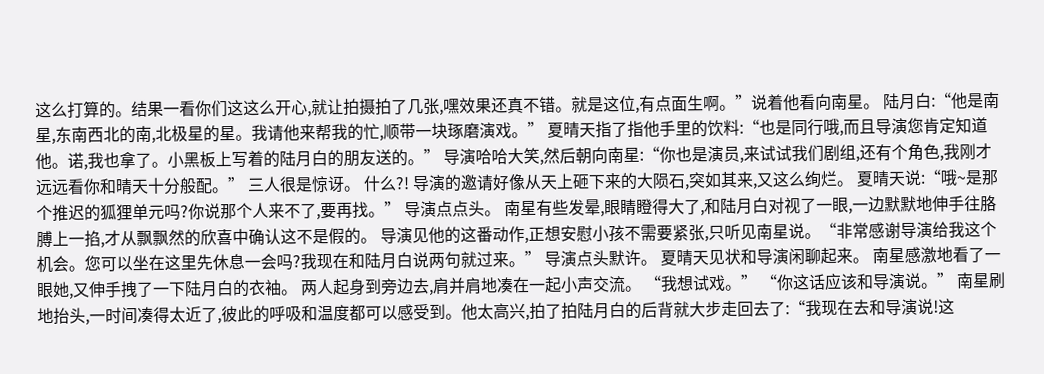这么打算的。结果一看你们这这么开心,就让拍摄拍了几张,嘿效果还真不错。就是这位,有点面生啊。”说着他看向南星。 陆月白:“他是南星,东南西北的南,北极星的星。我请他来帮我的忙,顺带一块琢磨演戏。” 夏晴天指了指他手里的饮料:“也是同行哦,而且导演您肯定知道他。诺,我也拿了。小黑板上写着的陆月白的朋友送的。” 导演哈哈大笑,然后朝向南星:“你也是演员,来试试我们剧组,还有个角色,我刚才远远看你和晴天十分般配。” 三人很是惊讶。 什么?! 导演的邀请好像从天上砸下来的大陨石,突如其来,又这么绚烂。 夏晴天说:“哦~是那个推迟的狐狸单元吗?你说那个人来不了,要再找。” 导演点点头。 南星有些发晕,眼睛瞪得大了,和陆月白对视了一眼,一边默默地伸手往胳膊上一掐,才从飘飘然的欣喜中确认这不是假的。 导演见他的这番动作,正想安慰小孩不需要紧张,只听见南星说。“非常感谢导演给我这个机会。您可以坐在这里先休息一会吗?我现在和陆月白说两句就过来。” 导演点头默许。 夏晴天见状和导演闲聊起来。 南星感激地看了一眼她,又伸手拽了一下陆月白的衣袖。 两人起身到旁边去,肩并肩地凑在一起小声交流。 “我想试戏。” “你这话应该和导演说。” 南星刷地抬头,一时间凑得太近了,彼此的呼吸和温度都可以感受到。他太高兴,拍了拍陆月白的后背就大步走回去了:“我现在去和导演说!这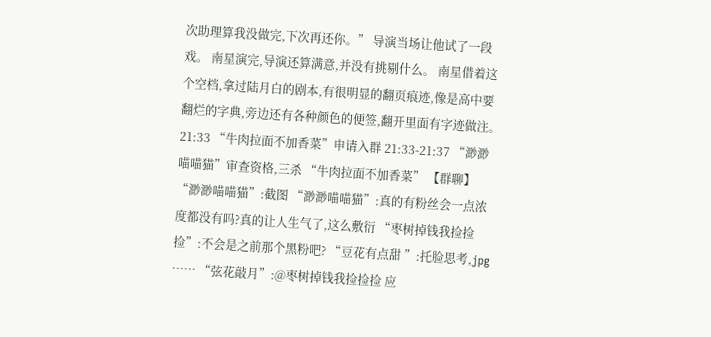次助理算我没做完,下次再还你。” 导演当场让他试了一段戏。 南星演完,导演还算满意,并没有挑剔什么。 南星借着这个空档,拿过陆月白的剧本,有很明显的翻页痕迹,像是高中要翻烂的字典,旁边还有各种颜色的便签,翻开里面有字迹做注。 21:33 “牛肉拉面不加香菜”申请入群 21:33-21:37 “渺渺喵喵猫”审查资格,三杀 “牛肉拉面不加香菜” 【群聊】 “渺渺喵喵猫”:截图 “渺渺喵喵猫”:真的有粉丝会一点浓度都没有吗?真的让人生气了,这么敷衍 “枣树掉钱我捡捡捡”:不会是之前那个黑粉吧? “豆花有点甜 ”:托脸思考,jpg …… “弦花敲月”:@枣树掉钱我捡捡捡 应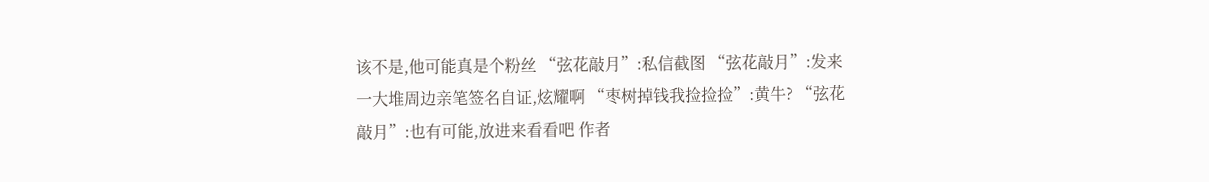该不是,他可能真是个粉丝 “弦花敲月”:私信截图 “弦花敲月”:发来一大堆周边亲笔签名自证,炫耀啊 “枣树掉钱我捡捡捡”:黄牛? “弦花敲月”:也有可能,放进来看看吧 作者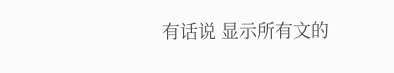有话说 显示所有文的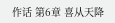作话 第6章 喜从天降